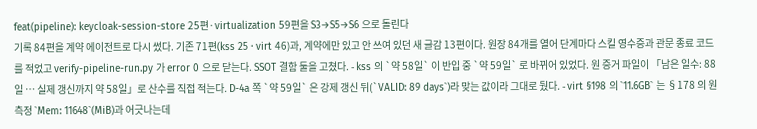feat(pipeline): keycloak-session-store 25편·virtualization 59편을 S3→S5→S6 으로 돌린다
기록 84편을 계약 에이전트로 다시 썼다. 기존 71편(kss 25 · virt 46)과, 계약에만 있고 안 쓰여 있던 새 글감 13편이다. 원장 84개를 열어 단계마다 스킬 영수증과 관문 종료 코드를 적었고 verify-pipeline-run.py 가 error 0 으로 닫는다. SSOT 결함 둘을 고쳤다. - kss 의 `약 58일` 이 반입 중 `약 59일` 로 바뀌어 있었다. 원 증거 파일이 「남은 일수: 88일 … 실제 갱신까지 약 58일」로 산수를 직접 적는다. D-4a 쪽 `약 59일` 은 강제 갱신 뒤(`VALID: 89 days`)라 맞는 값이라 그대로 뒀다. - virt §198 의 `11.6GB` 는 §178 의 원 측정 `Mem: 11648`(MiB)과 어긋나는데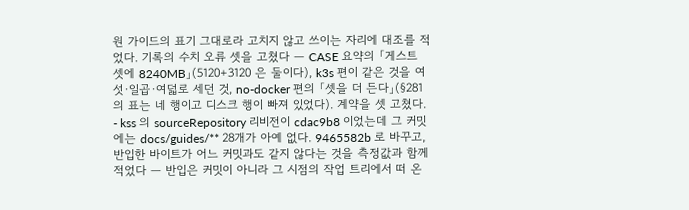원 가이드의 표기 그대로라 고치지 않고 쓰이는 자리에 대조를 적었다. 기록의 수치 오류 셋을 고쳤다 — CASE 요약의 「게스트 셋에 8240MB」(5120+3120 은 둘이다), k3s 편이 같은 것을 여섯·일곱·여덟로 세던 것, no-docker 편의 「셋을 더 든다」(§281 의 표는 네 행이고 디스크 행이 빠져 있었다). 계약을 셋 고쳤다. - kss 의 sourceRepository 리비전이 cdac9b8 이었는데 그 커밋에는 docs/guides/** 28개가 아예 없다. 9465582b 로 바꾸고, 반입한 바이트가 어느 커밋과도 같지 않다는 것을 측정값과 함께 적었다 — 반입은 커밋이 아니라 그 시점의 작업 트리에서 떠 온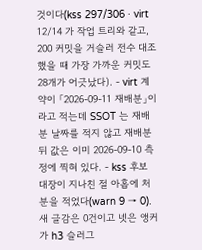것이다(kss 297/306 · virt 12/14 가 작업 트리와 같고, 200 커밋을 거슬러 전수 대조했을 때 가장 가까운 커밋도 28개가 어긋났다). - virt 계약이 「2026-09-11 재배분」이라고 적는데 SSOT 는 재배분 날짜를 적지 않고 재배분 뒤 값은 이미 2026-09-10 측정에 찍혀 있다. - kss 후보 대장이 지나친 절 아홉에 처분을 적었다(warn 9 → 0). 새 글감은 0건이고 넷은 앵커가 h3 슬러그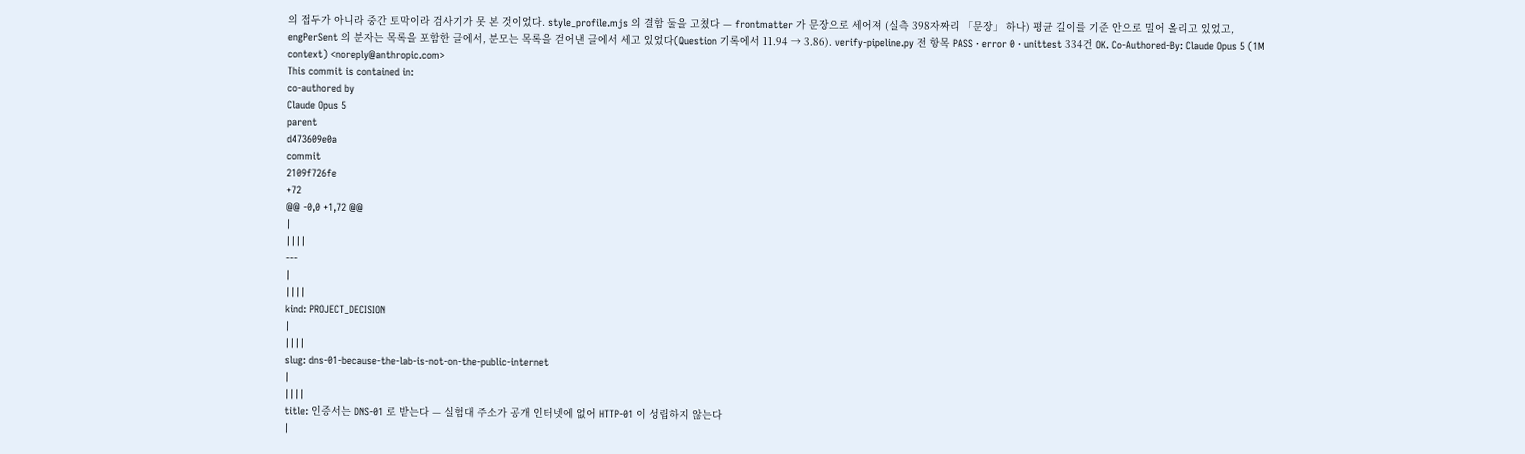의 접두가 아니라 중간 토막이라 검사기가 못 본 것이었다. style_profile.mjs 의 결함 둘을 고쳤다 — frontmatter 가 문장으로 세어져 (실측 398자짜리 「문장」 하나) 평균 길이를 기준 안으로 밀어 올리고 있었고, engPerSent 의 분자는 목록을 포함한 글에서, 분모는 목록을 걷어낸 글에서 세고 있었다(Question 기록에서 11.94 → 3.86). verify-pipeline.py 전 항목 PASS · error 0 · unittest 334건 OK. Co-Authored-By: Claude Opus 5 (1M context) <noreply@anthropic.com>
This commit is contained in:
co-authored by
Claude Opus 5
parent
d473609e0a
commit
2109f726fe
+72
@@ -0,0 +1,72 @@
|
||||
---
|
||||
kind: PROJECT_DECISION
|
||||
slug: dns-01-because-the-lab-is-not-on-the-public-internet
|
||||
title: 인증서는 DNS-01 로 받는다 — 실험대 주소가 공개 인터넷에 없어 HTTP-01 이 성립하지 않는다
|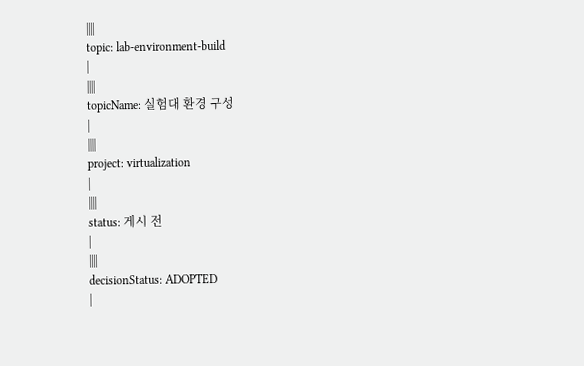||||
topic: lab-environment-build
|
||||
topicName: 실험대 환경 구성
|
||||
project: virtualization
|
||||
status: 게시 전
|
||||
decisionStatus: ADOPTED
|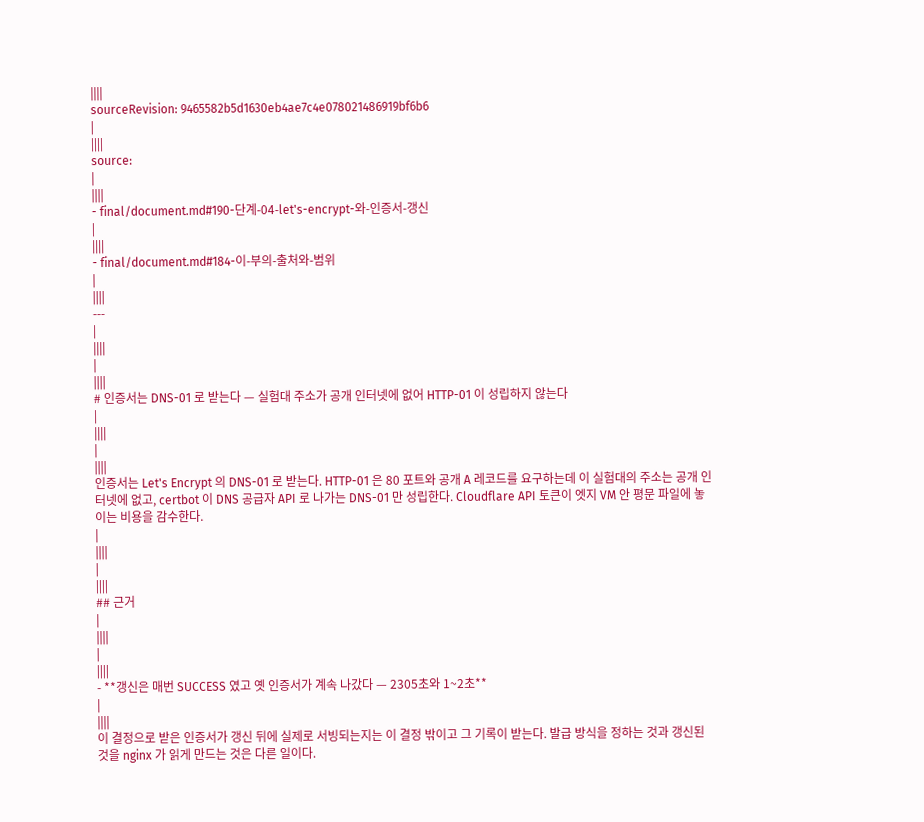||||
sourceRevision: 9465582b5d1630eb4ae7c4e078021486919bf6b6
|
||||
source:
|
||||
- final/document.md#190-단계-04-let's-encrypt-와-인증서-갱신
|
||||
- final/document.md#184-이-부의-출처와-범위
|
||||
---
|
||||
|
||||
# 인증서는 DNS-01 로 받는다 — 실험대 주소가 공개 인터넷에 없어 HTTP-01 이 성립하지 않는다
|
||||
|
||||
인증서는 Let's Encrypt 의 DNS-01 로 받는다. HTTP-01 은 80 포트와 공개 A 레코드를 요구하는데 이 실험대의 주소는 공개 인터넷에 없고, certbot 이 DNS 공급자 API 로 나가는 DNS-01 만 성립한다. Cloudflare API 토큰이 엣지 VM 안 평문 파일에 놓이는 비용을 감수한다.
|
||||
|
||||
## 근거
|
||||
|
||||
- **갱신은 매번 SUCCESS 였고 옛 인증서가 계속 나갔다 — 2305초와 1~2초**
|
||||
이 결정으로 받은 인증서가 갱신 뒤에 실제로 서빙되는지는 이 결정 밖이고 그 기록이 받는다. 발급 방식을 정하는 것과 갱신된 것을 nginx 가 읽게 만드는 것은 다른 일이다.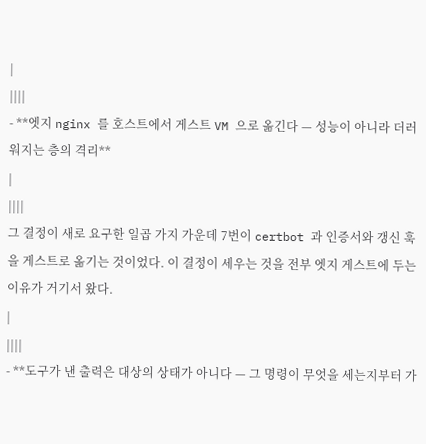|
||||
- **엣지 nginx 를 호스트에서 게스트 VM 으로 옮긴다 — 성능이 아니라 더러워지는 층의 격리**
|
||||
그 결정이 새로 요구한 일곱 가지 가운데 7번이 certbot 과 인증서와 갱신 훅을 게스트로 옮기는 것이었다. 이 결정이 세우는 것을 전부 엣지 게스트에 두는 이유가 거기서 왔다.
|
||||
- **도구가 낸 출력은 대상의 상태가 아니다 — 그 명령이 무엇을 세는지부터 가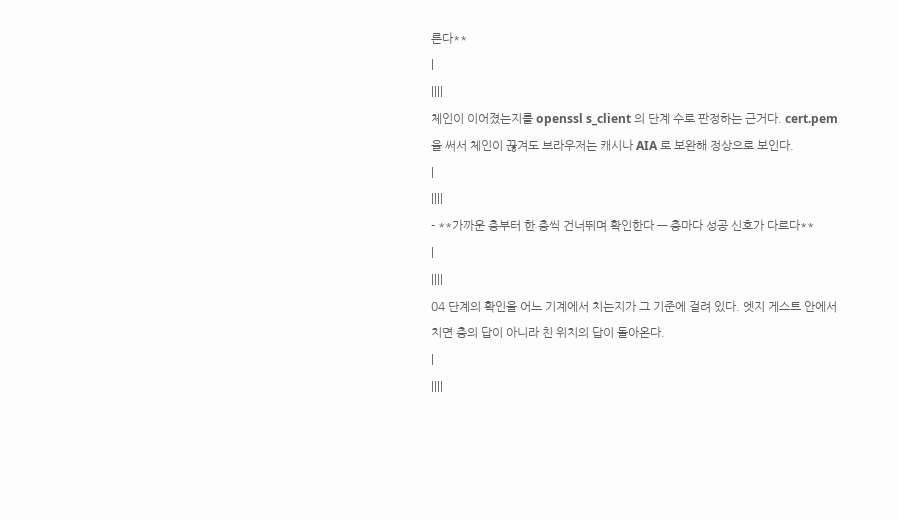른다**
|
||||
체인이 이어졌는지를 openssl s_client 의 단계 수로 판정하는 근거다. cert.pem 을 써서 체인이 끊겨도 브라우저는 캐시나 AIA 로 보완해 정상으로 보인다.
|
||||
- **가까운 층부터 한 층씩 건너뛰며 확인한다 — 층마다 성공 신호가 다르다**
|
||||
04 단계의 확인을 어느 기계에서 치는지가 그 기준에 걸려 있다. 엣지 게스트 안에서 치면 층의 답이 아니라 친 위치의 답이 돌아온다.
|
||||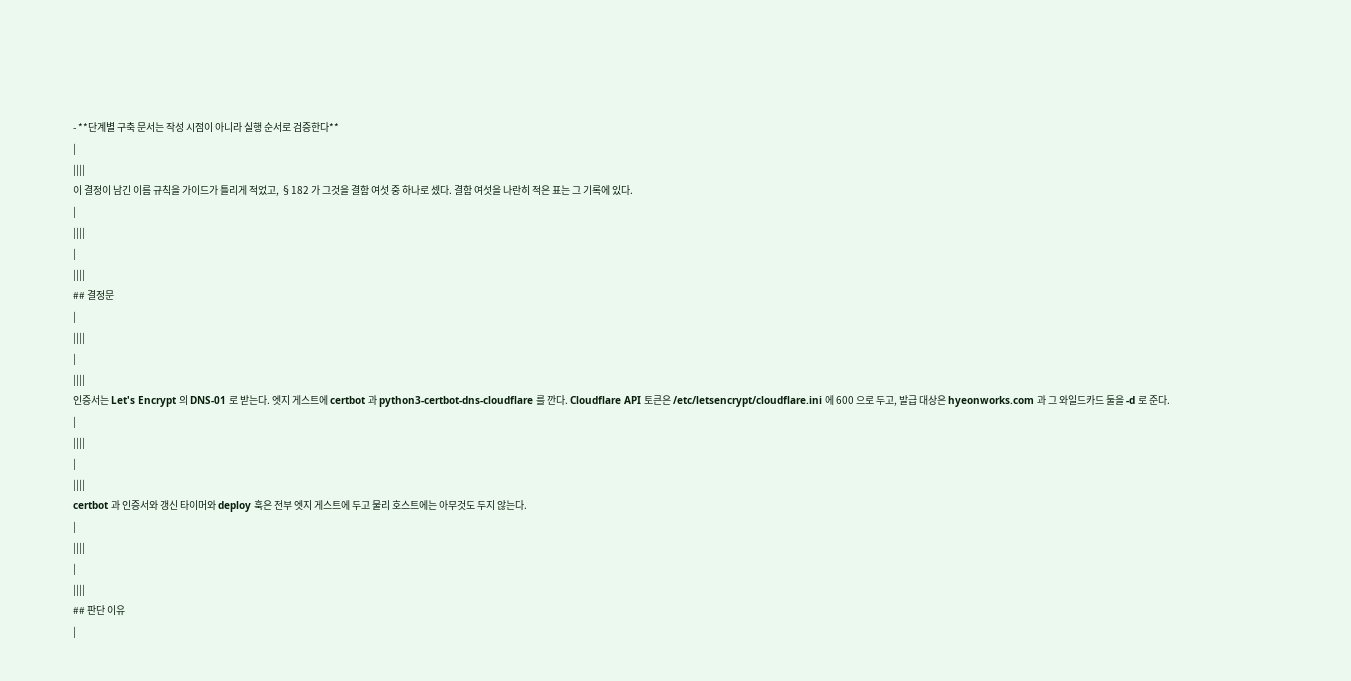- **단계별 구축 문서는 작성 시점이 아니라 실행 순서로 검증한다**
|
||||
이 결정이 남긴 이름 규칙을 가이드가 틀리게 적었고, §182 가 그것을 결함 여섯 중 하나로 셌다. 결함 여섯을 나란히 적은 표는 그 기록에 있다.
|
||||
|
||||
## 결정문
|
||||
|
||||
인증서는 Let's Encrypt 의 DNS-01 로 받는다. 엣지 게스트에 certbot 과 python3-certbot-dns-cloudflare 를 깐다. Cloudflare API 토큰은 /etc/letsencrypt/cloudflare.ini 에 600 으로 두고, 발급 대상은 hyeonworks.com 과 그 와일드카드 둘을 -d 로 준다.
|
||||
|
||||
certbot 과 인증서와 갱신 타이머와 deploy 훅은 전부 엣지 게스트에 두고 물리 호스트에는 아무것도 두지 않는다.
|
||||
|
||||
## 판단 이유
|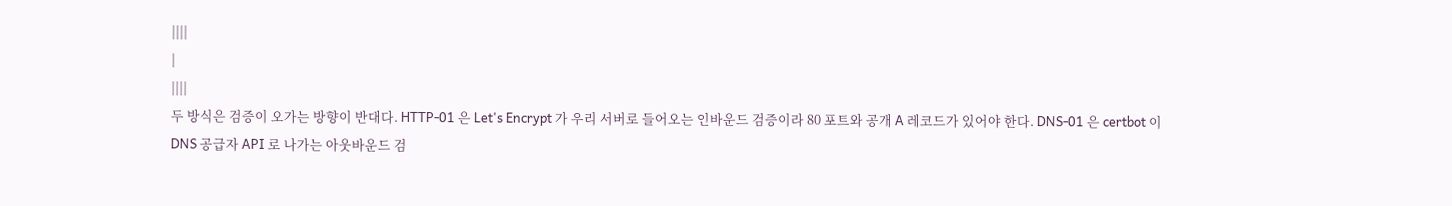||||
|
||||
두 방식은 검증이 오가는 방향이 반대다. HTTP-01 은 Let's Encrypt 가 우리 서버로 들어오는 인바운드 검증이라 80 포트와 공개 A 레코드가 있어야 한다. DNS-01 은 certbot 이 DNS 공급자 API 로 나가는 아웃바운드 검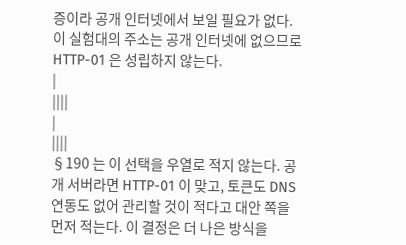증이라 공개 인터넷에서 보일 필요가 없다. 이 실험대의 주소는 공개 인터넷에 없으므로 HTTP-01 은 성립하지 않는다.
|
||||
|
||||
§190 는 이 선택을 우열로 적지 않는다. 공개 서버라면 HTTP-01 이 맞고, 토큰도 DNS 연동도 없어 관리할 것이 적다고 대안 쪽을 먼저 적는다. 이 결정은 더 나은 방식을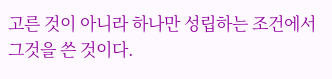고른 것이 아니라 하나만 성립하는 조건에서 그것을 쓴 것이다.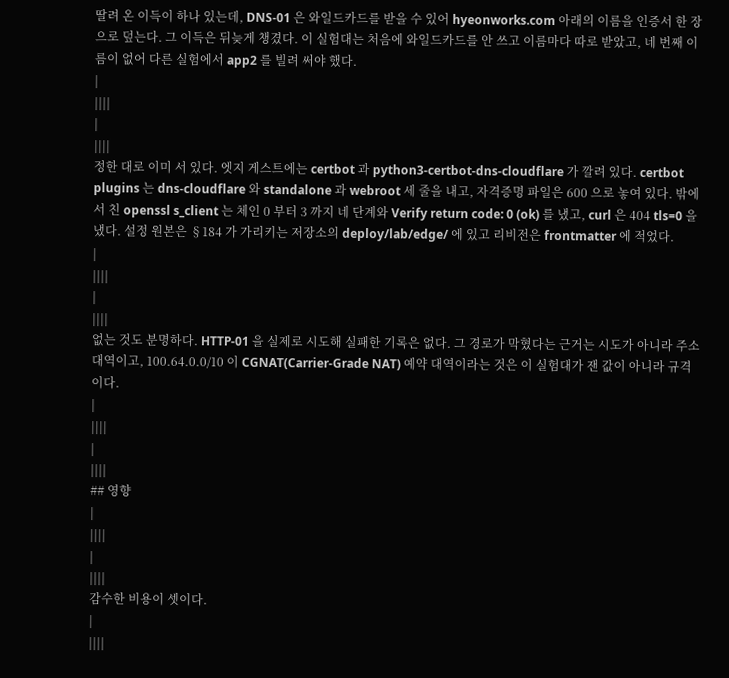딸려 온 이득이 하나 있는데, DNS-01 은 와일드카드를 받을 수 있어 hyeonworks.com 아래의 이름을 인증서 한 장으로 덮는다. 그 이득은 뒤늦게 챙겼다. 이 실험대는 처음에 와일드카드를 안 쓰고 이름마다 따로 받았고, 네 번째 이름이 없어 다른 실험에서 app2 를 빌려 써야 했다.
|
||||
|
||||
정한 대로 이미 서 있다. 엣지 게스트에는 certbot 과 python3-certbot-dns-cloudflare 가 깔려 있다. certbot plugins 는 dns-cloudflare 와 standalone 과 webroot 세 줄을 내고, 자격증명 파일은 600 으로 놓여 있다. 밖에서 친 openssl s_client 는 체인 0 부터 3 까지 네 단계와 Verify return code: 0 (ok) 를 냈고, curl 은 404 tls=0 을 냈다. 설정 원본은 §184 가 가리키는 저장소의 deploy/lab/edge/ 에 있고 리비전은 frontmatter 에 적었다.
|
||||
|
||||
없는 것도 분명하다. HTTP-01 을 실제로 시도해 실패한 기록은 없다. 그 경로가 막혔다는 근거는 시도가 아니라 주소 대역이고, 100.64.0.0/10 이 CGNAT(Carrier-Grade NAT) 예약 대역이라는 것은 이 실험대가 잰 값이 아니라 규격이다.
|
||||
|
||||
## 영향
|
||||
|
||||
감수한 비용이 셋이다.
|
||||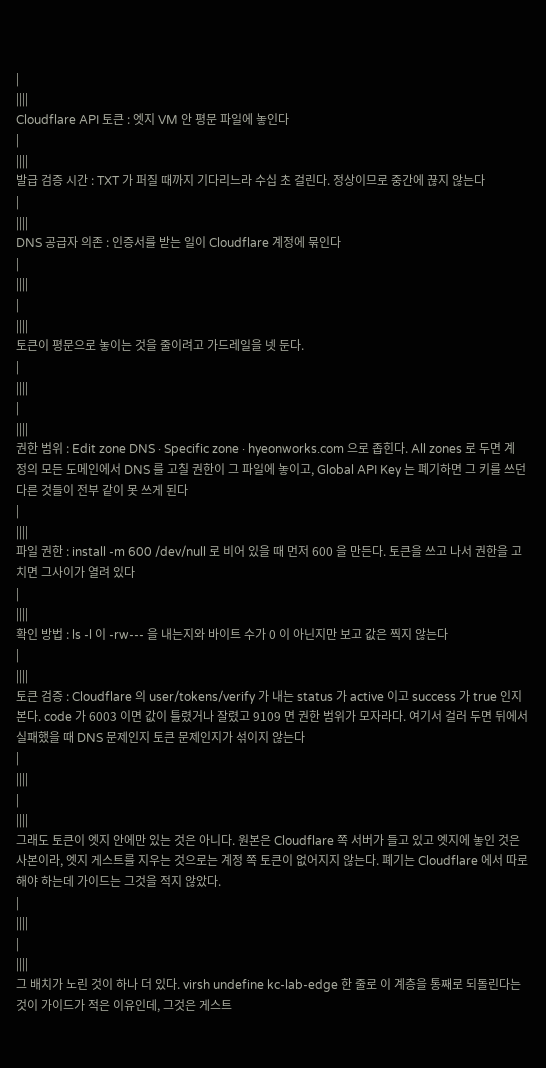|
||||
Cloudflare API 토큰 : 엣지 VM 안 평문 파일에 놓인다
|
||||
발급 검증 시간 : TXT 가 퍼질 때까지 기다리느라 수십 초 걸린다. 정상이므로 중간에 끊지 않는다
|
||||
DNS 공급자 의존 : 인증서를 받는 일이 Cloudflare 계정에 묶인다
|
||||
|
||||
토큰이 평문으로 놓이는 것을 줄이려고 가드레일을 넷 둔다.
|
||||
|
||||
권한 범위 : Edit zone DNS · Specific zone · hyeonworks.com 으로 좁힌다. All zones 로 두면 계정의 모든 도메인에서 DNS 를 고칠 권한이 그 파일에 놓이고, Global API Key 는 폐기하면 그 키를 쓰던 다른 것들이 전부 같이 못 쓰게 된다
|
||||
파일 권한 : install -m 600 /dev/null 로 비어 있을 때 먼저 600 을 만든다. 토큰을 쓰고 나서 권한을 고치면 그사이가 열려 있다
|
||||
확인 방법 : ls -l 이 -rw--- 을 내는지와 바이트 수가 0 이 아닌지만 보고 값은 찍지 않는다
|
||||
토큰 검증 : Cloudflare 의 user/tokens/verify 가 내는 status 가 active 이고 success 가 true 인지 본다. code 가 6003 이면 값이 틀렸거나 잘렸고 9109 면 권한 범위가 모자라다. 여기서 걸러 두면 뒤에서 실패했을 때 DNS 문제인지 토큰 문제인지가 섞이지 않는다
|
||||
|
||||
그래도 토큰이 엣지 안에만 있는 것은 아니다. 원본은 Cloudflare 쪽 서버가 들고 있고 엣지에 놓인 것은 사본이라, 엣지 게스트를 지우는 것으로는 계정 쪽 토큰이 없어지지 않는다. 폐기는 Cloudflare 에서 따로 해야 하는데 가이드는 그것을 적지 않았다.
|
||||
|
||||
그 배치가 노린 것이 하나 더 있다. virsh undefine kc-lab-edge 한 줄로 이 계층을 통째로 되돌린다는 것이 가이드가 적은 이유인데, 그것은 게스트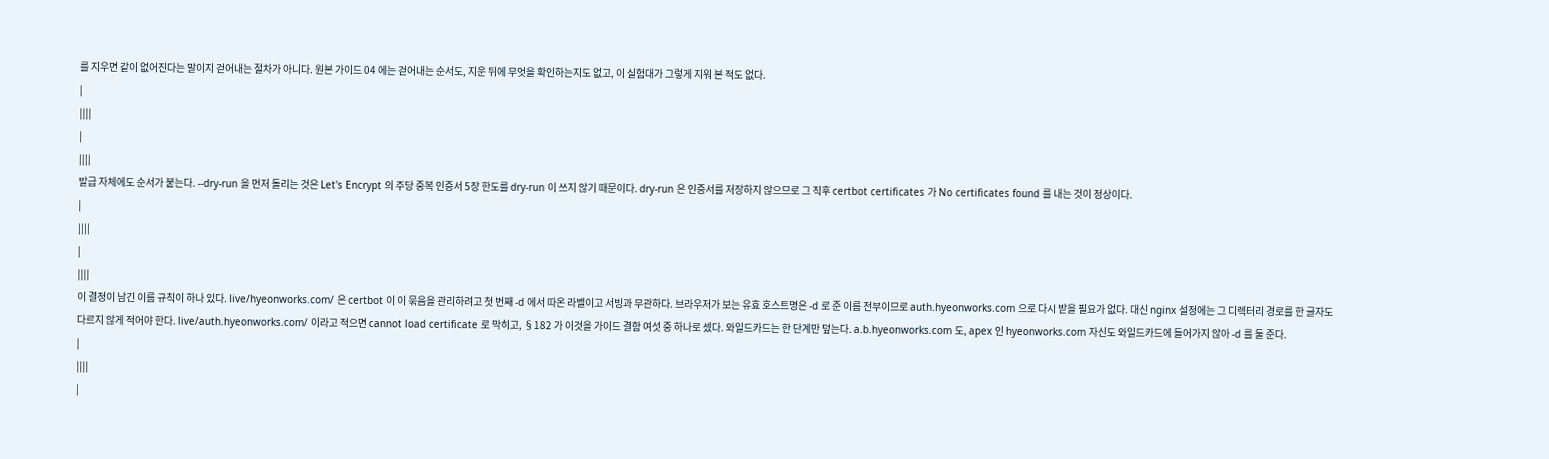를 지우면 같이 없어진다는 말이지 걷어내는 절차가 아니다. 원본 가이드 04 에는 걷어내는 순서도, 지운 뒤에 무엇을 확인하는지도 없고, 이 실험대가 그렇게 지워 본 적도 없다.
|
||||
|
||||
발급 자체에도 순서가 붙는다. --dry-run 을 먼저 돌리는 것은 Let's Encrypt 의 주당 중복 인증서 5장 한도를 dry-run 이 쓰지 않기 때문이다. dry-run 은 인증서를 저장하지 않으므로 그 직후 certbot certificates 가 No certificates found 를 내는 것이 정상이다.
|
||||
|
||||
이 결정이 남긴 이름 규칙이 하나 있다. live/hyeonworks.com/ 은 certbot 이 이 묶음을 관리하려고 첫 번째 -d 에서 따온 라벨이고 서빙과 무관하다. 브라우저가 보는 유효 호스트명은 -d 로 준 이름 전부이므로 auth.hyeonworks.com 으로 다시 받을 필요가 없다. 대신 nginx 설정에는 그 디렉터리 경로를 한 글자도 다르지 않게 적어야 한다. live/auth.hyeonworks.com/ 이라고 적으면 cannot load certificate 로 막히고, §182 가 이것을 가이드 결함 여섯 중 하나로 셌다. 와일드카드는 한 단계만 덮는다. a.b.hyeonworks.com 도, apex 인 hyeonworks.com 자신도 와일드카드에 들어가지 않아 -d 를 둘 준다.
|
||||
|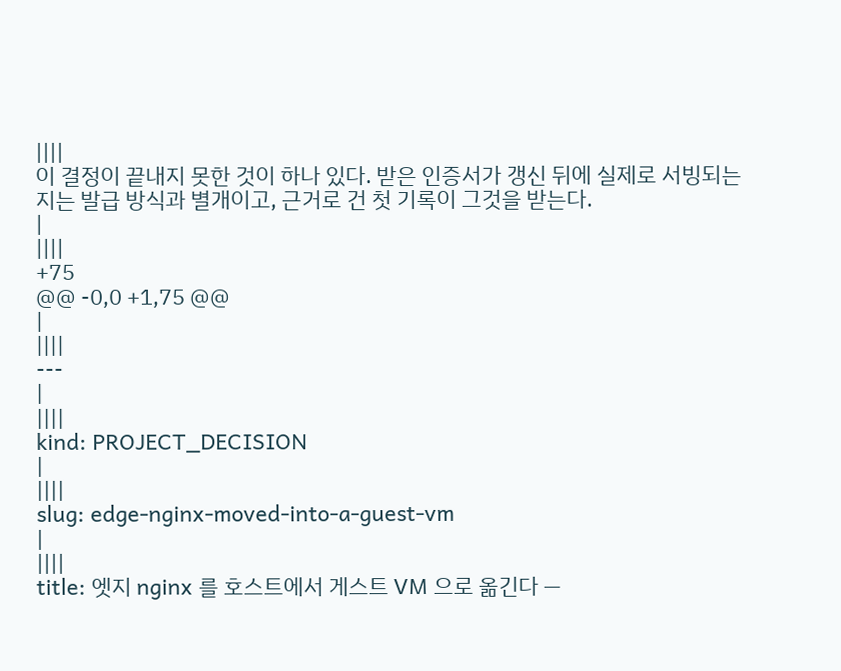||||
이 결정이 끝내지 못한 것이 하나 있다. 받은 인증서가 갱신 뒤에 실제로 서빙되는지는 발급 방식과 별개이고, 근거로 건 첫 기록이 그것을 받는다.
|
||||
+75
@@ -0,0 +1,75 @@
|
||||
---
|
||||
kind: PROJECT_DECISION
|
||||
slug: edge-nginx-moved-into-a-guest-vm
|
||||
title: 엣지 nginx 를 호스트에서 게스트 VM 으로 옮긴다 —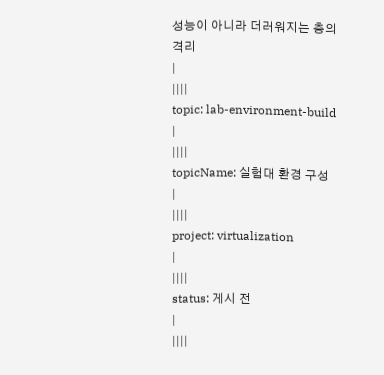성능이 아니라 더러워지는 층의 격리
|
||||
topic: lab-environment-build
|
||||
topicName: 실험대 환경 구성
|
||||
project: virtualization
|
||||
status: 게시 전
|
||||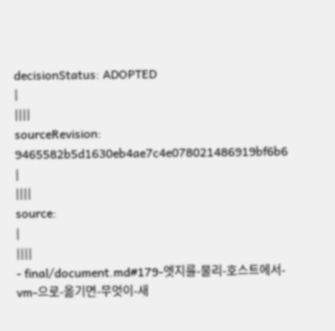decisionStatus: ADOPTED
|
||||
sourceRevision: 9465582b5d1630eb4ae7c4e078021486919bf6b6
|
||||
source:
|
||||
- final/document.md#179-엣지를-물리-호스트에서-vm-으로-옮기면-무엇이-새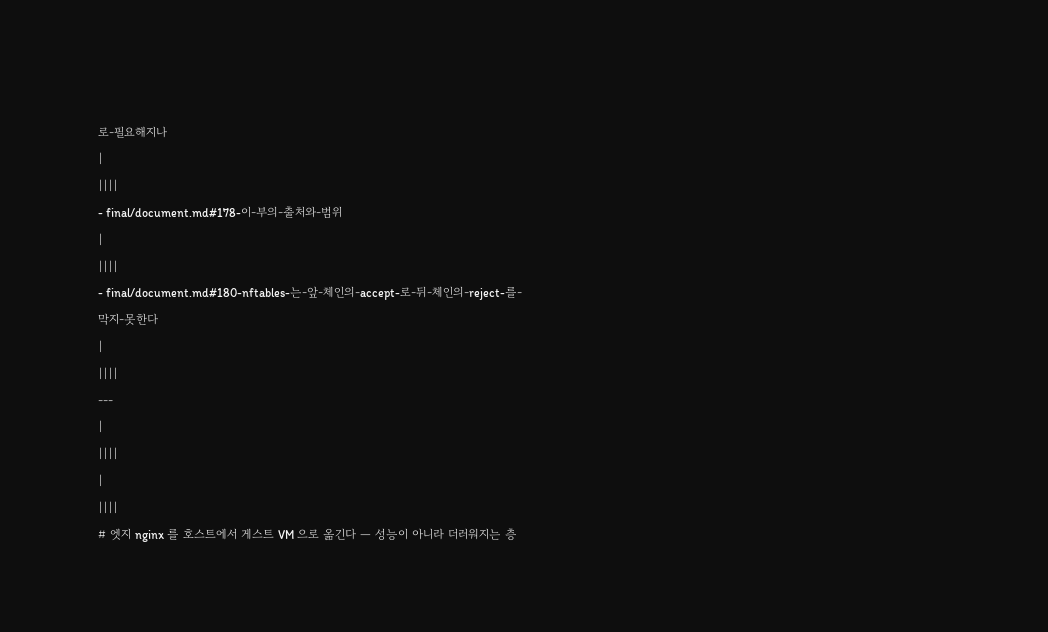로-필요해지나
|
||||
- final/document.md#178-이-부의-출처와-범위
|
||||
- final/document.md#180-nftables-는-앞-체인의-accept-로-뒤-체인의-reject-를-막지-못한다
|
||||
---
|
||||
|
||||
# 엣지 nginx 를 호스트에서 게스트 VM 으로 옮긴다 — 성능이 아니라 더러워지는 층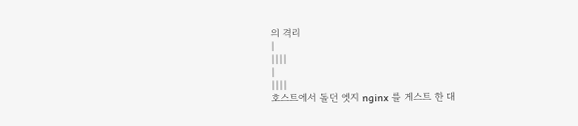의 격리
|
||||
|
||||
호스트에서 돌던 엣지 nginx 를 게스트 한 대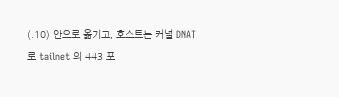(.10) 안으로 옮기고, 호스트는 커널 DNAT 로 tailnet 의 443 포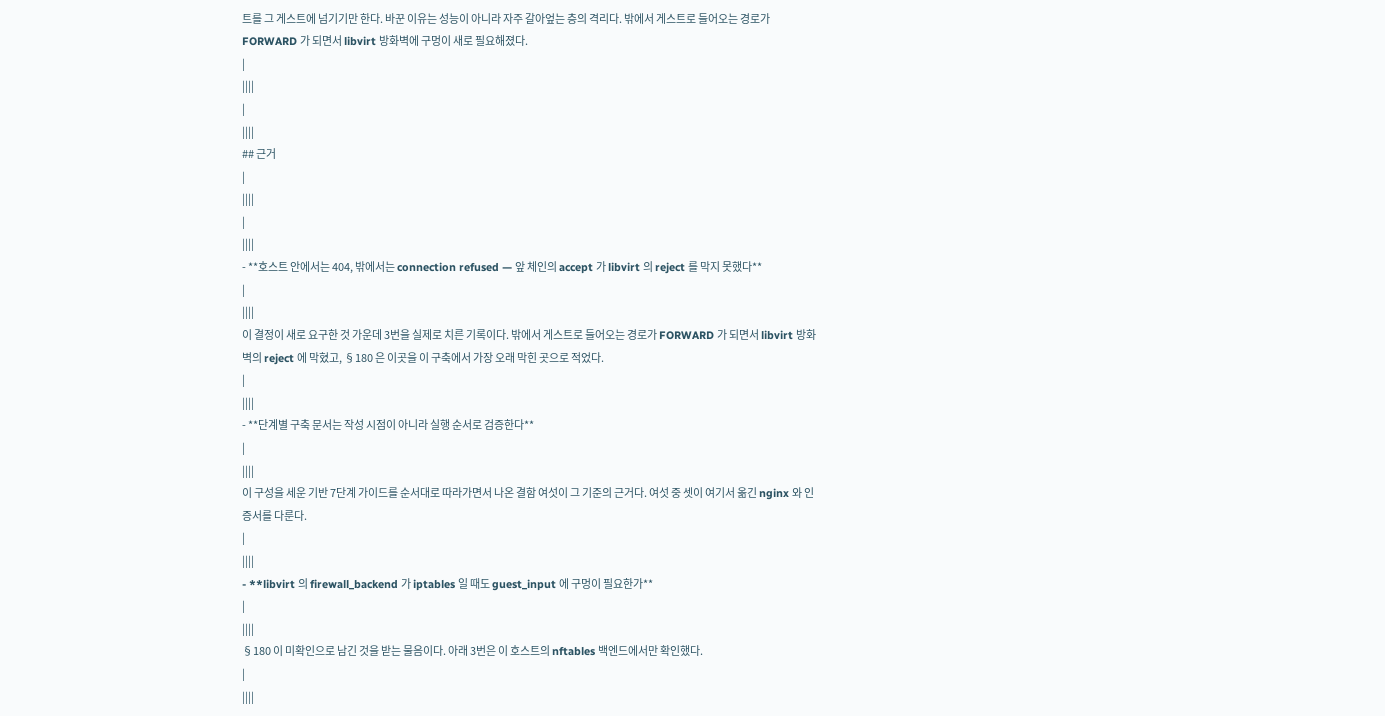트를 그 게스트에 넘기기만 한다. 바꾼 이유는 성능이 아니라 자주 갈아엎는 층의 격리다. 밖에서 게스트로 들어오는 경로가 FORWARD 가 되면서 libvirt 방화벽에 구멍이 새로 필요해졌다.
|
||||
|
||||
## 근거
|
||||
|
||||
- **호스트 안에서는 404, 밖에서는 connection refused — 앞 체인의 accept 가 libvirt 의 reject 를 막지 못했다**
|
||||
이 결정이 새로 요구한 것 가운데 3번을 실제로 치른 기록이다. 밖에서 게스트로 들어오는 경로가 FORWARD 가 되면서 libvirt 방화벽의 reject 에 막혔고, §180 은 이곳을 이 구축에서 가장 오래 막힌 곳으로 적었다.
|
||||
- **단계별 구축 문서는 작성 시점이 아니라 실행 순서로 검증한다**
|
||||
이 구성을 세운 기반 7단계 가이드를 순서대로 따라가면서 나온 결함 여섯이 그 기준의 근거다. 여섯 중 셋이 여기서 옮긴 nginx 와 인증서를 다룬다.
|
||||
- **libvirt 의 firewall_backend 가 iptables 일 때도 guest_input 에 구멍이 필요한가**
|
||||
§180 이 미확인으로 남긴 것을 받는 물음이다. 아래 3번은 이 호스트의 nftables 백엔드에서만 확인했다.
|
||||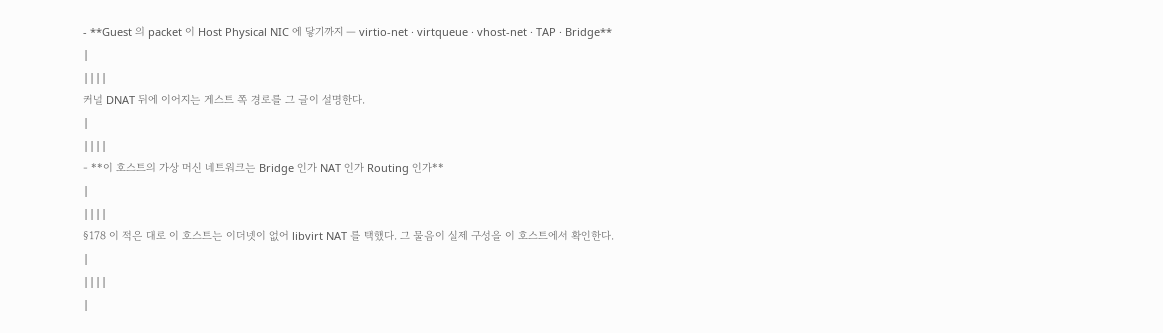- **Guest 의 packet 이 Host Physical NIC 에 닿기까지 — virtio-net · virtqueue · vhost-net · TAP · Bridge**
|
||||
커널 DNAT 뒤에 이어지는 게스트 쪽 경로를 그 글이 설명한다.
|
||||
- **이 호스트의 가상 머신 네트워크는 Bridge 인가 NAT 인가 Routing 인가**
|
||||
§178 이 적은 대로 이 호스트는 이더넷이 없어 libvirt NAT 를 택했다. 그 물음이 실제 구성을 이 호스트에서 확인한다.
|
||||
|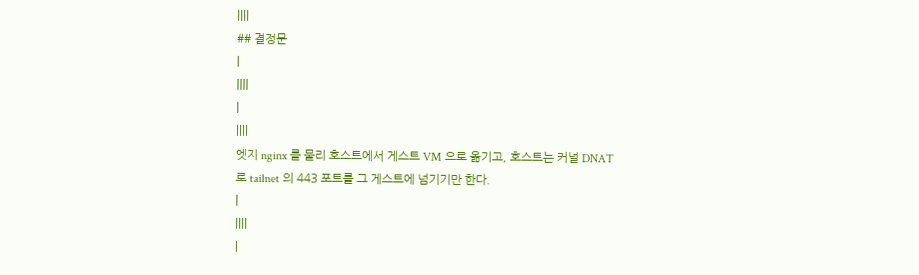||||
## 결정문
|
||||
|
||||
엣지 nginx 를 물리 호스트에서 게스트 VM 으로 옮기고, 호스트는 커널 DNAT 로 tailnet 의 443 포트를 그 게스트에 넘기기만 한다.
|
||||
|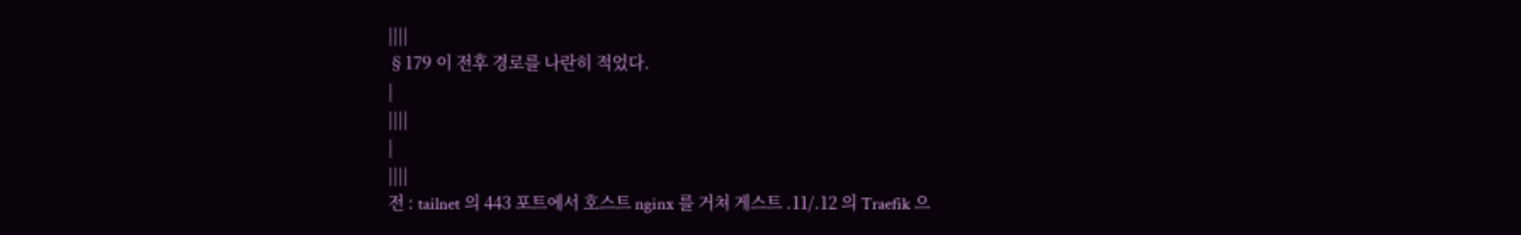||||
§179 이 전후 경로를 나란히 적었다.
|
||||
|
||||
전 : tailnet 의 443 포트에서 호스트 nginx 를 거쳐 게스트 .11/.12 의 Traefik 으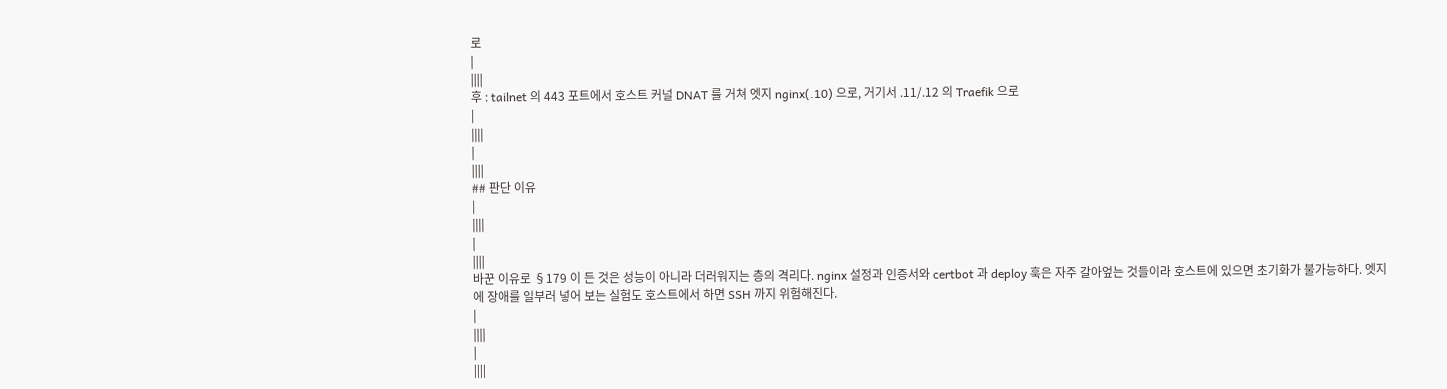로
|
||||
후 : tailnet 의 443 포트에서 호스트 커널 DNAT 를 거쳐 엣지 nginx(.10) 으로, 거기서 .11/.12 의 Traefik 으로
|
||||
|
||||
## 판단 이유
|
||||
|
||||
바꾼 이유로 §179 이 든 것은 성능이 아니라 더러워지는 층의 격리다. nginx 설정과 인증서와 certbot 과 deploy 훅은 자주 갈아엎는 것들이라 호스트에 있으면 초기화가 불가능하다. 엣지에 장애를 일부러 넣어 보는 실험도 호스트에서 하면 SSH 까지 위험해진다.
|
||||
|
||||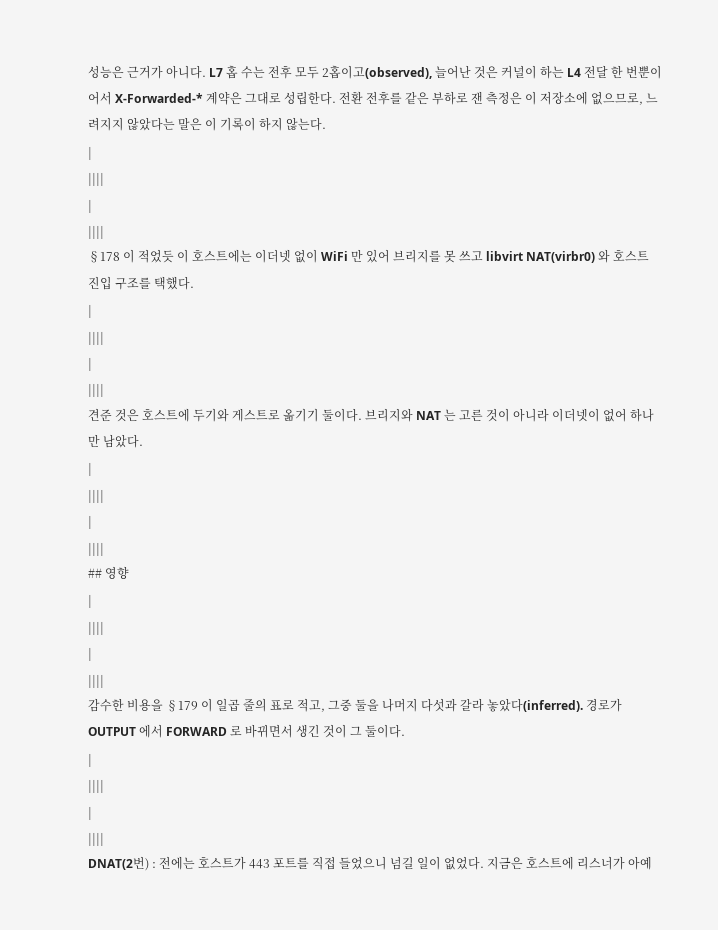성능은 근거가 아니다. L7 홉 수는 전후 모두 2홉이고(observed), 늘어난 것은 커널이 하는 L4 전달 한 번뿐이어서 X-Forwarded-* 계약은 그대로 성립한다. 전환 전후를 같은 부하로 잰 측정은 이 저장소에 없으므로, 느려지지 않았다는 말은 이 기록이 하지 않는다.
|
||||
|
||||
§178 이 적었듯 이 호스트에는 이더넷 없이 WiFi 만 있어 브리지를 못 쓰고 libvirt NAT(virbr0) 와 호스트 진입 구조를 택했다.
|
||||
|
||||
견준 것은 호스트에 두기와 게스트로 옮기기 둘이다. 브리지와 NAT 는 고른 것이 아니라 이더넷이 없어 하나만 남았다.
|
||||
|
||||
## 영향
|
||||
|
||||
감수한 비용을 §179 이 일곱 줄의 표로 적고, 그중 둘을 나머지 다섯과 갈라 놓았다(inferred). 경로가 OUTPUT 에서 FORWARD 로 바뀌면서 생긴 것이 그 둘이다.
|
||||
|
||||
DNAT(2번) : 전에는 호스트가 443 포트를 직접 들었으니 넘길 일이 없었다. 지금은 호스트에 리스너가 아예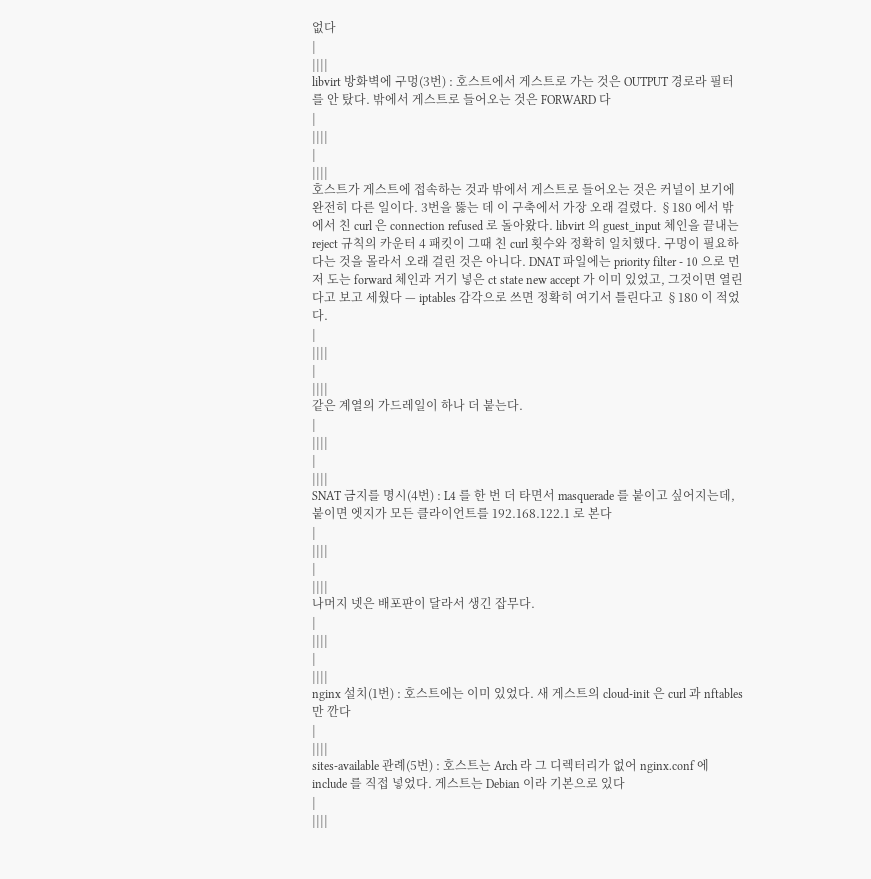없다
|
||||
libvirt 방화벽에 구멍(3번) : 호스트에서 게스트로 가는 것은 OUTPUT 경로라 필터를 안 탔다. 밖에서 게스트로 들어오는 것은 FORWARD 다
|
||||
|
||||
호스트가 게스트에 접속하는 것과 밖에서 게스트로 들어오는 것은 커널이 보기에 완전히 다른 일이다. 3번을 뚫는 데 이 구축에서 가장 오래 걸렸다. §180 에서 밖에서 친 curl 은 connection refused 로 돌아왔다. libvirt 의 guest_input 체인을 끝내는 reject 규칙의 카운터 4 패킷이 그때 친 curl 횟수와 정확히 일치했다. 구멍이 필요하다는 것을 몰라서 오래 걸린 것은 아니다. DNAT 파일에는 priority filter - 10 으로 먼저 도는 forward 체인과 거기 넣은 ct state new accept 가 이미 있었고, 그것이면 열린다고 보고 세웠다 — iptables 감각으로 쓰면 정확히 여기서 틀린다고 §180 이 적었다.
|
||||
|
||||
같은 계열의 가드레일이 하나 더 붙는다.
|
||||
|
||||
SNAT 금지를 명시(4번) : L4 를 한 번 더 타면서 masquerade 를 붙이고 싶어지는데, 붙이면 엣지가 모든 클라이언트를 192.168.122.1 로 본다
|
||||
|
||||
나머지 넷은 배포판이 달라서 생긴 잡무다.
|
||||
|
||||
nginx 설치(1번) : 호스트에는 이미 있었다. 새 게스트의 cloud-init 은 curl 과 nftables 만 깐다
|
||||
sites-available 관례(5번) : 호스트는 Arch 라 그 디렉터리가 없어 nginx.conf 에 include 를 직접 넣었다. 게스트는 Debian 이라 기본으로 있다
|
||||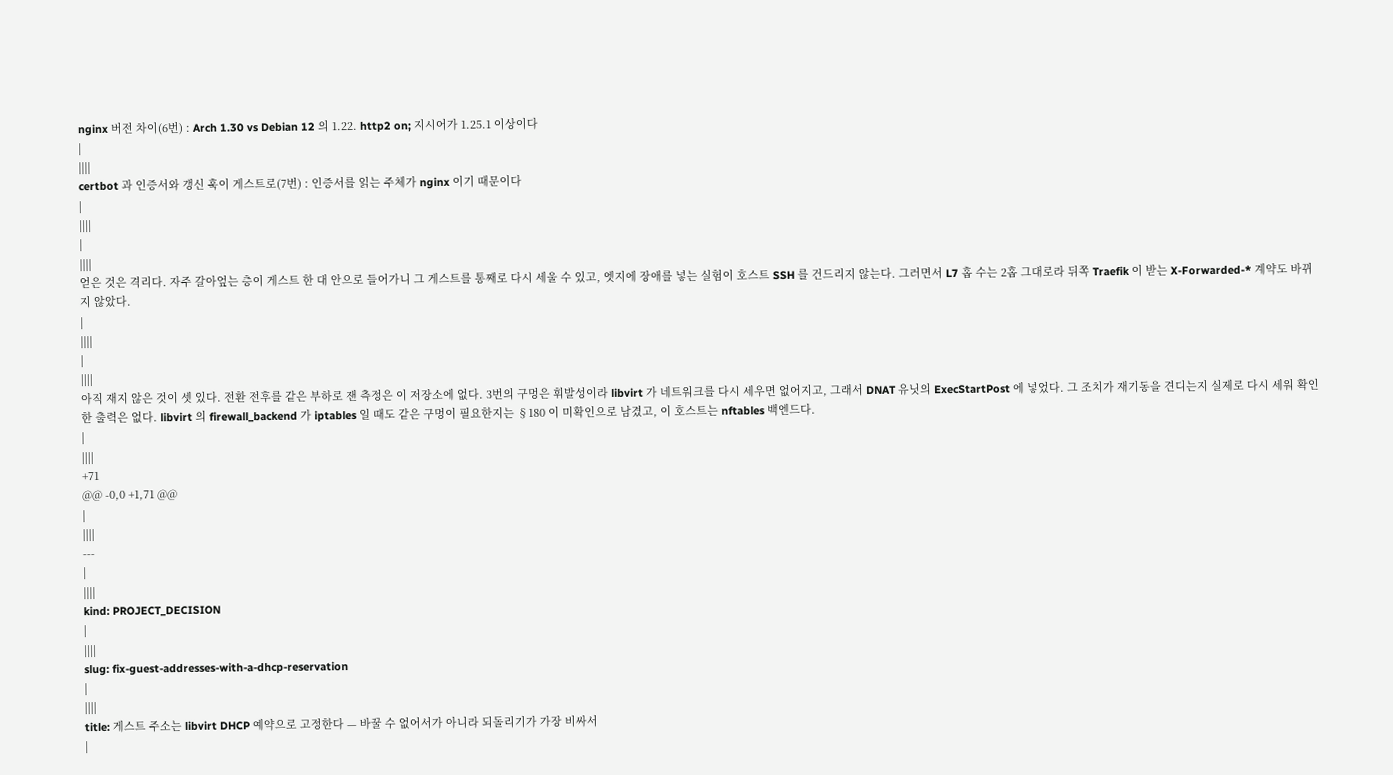nginx 버전 차이(6번) : Arch 1.30 vs Debian 12 의 1.22. http2 on; 지시어가 1.25.1 이상이다
|
||||
certbot 과 인증서와 갱신 훅이 게스트로(7번) : 인증서를 읽는 주체가 nginx 이기 때문이다
|
||||
|
||||
얻은 것은 격리다. 자주 갈아엎는 층이 게스트 한 대 안으로 들어가니 그 게스트를 통째로 다시 세울 수 있고, 엣지에 장애를 넣는 실험이 호스트 SSH 를 건드리지 않는다. 그러면서 L7 홉 수는 2홉 그대로라 뒤쪽 Traefik 이 받는 X-Forwarded-* 계약도 바뀌지 않았다.
|
||||
|
||||
아직 재지 않은 것이 셋 있다. 전환 전후를 같은 부하로 잰 측정은 이 저장소에 없다. 3번의 구멍은 휘발성이라 libvirt 가 네트워크를 다시 세우면 없어지고, 그래서 DNAT 유닛의 ExecStartPost 에 넣었다. 그 조치가 재기동을 견디는지 실제로 다시 세워 확인한 출력은 없다. libvirt 의 firewall_backend 가 iptables 일 때도 같은 구멍이 필요한지는 §180 이 미확인으로 남겼고, 이 호스트는 nftables 백엔드다.
|
||||
+71
@@ -0,0 +1,71 @@
|
||||
---
|
||||
kind: PROJECT_DECISION
|
||||
slug: fix-guest-addresses-with-a-dhcp-reservation
|
||||
title: 게스트 주소는 libvirt DHCP 예약으로 고정한다 — 바꿀 수 없어서가 아니라 되돌리기가 가장 비싸서
|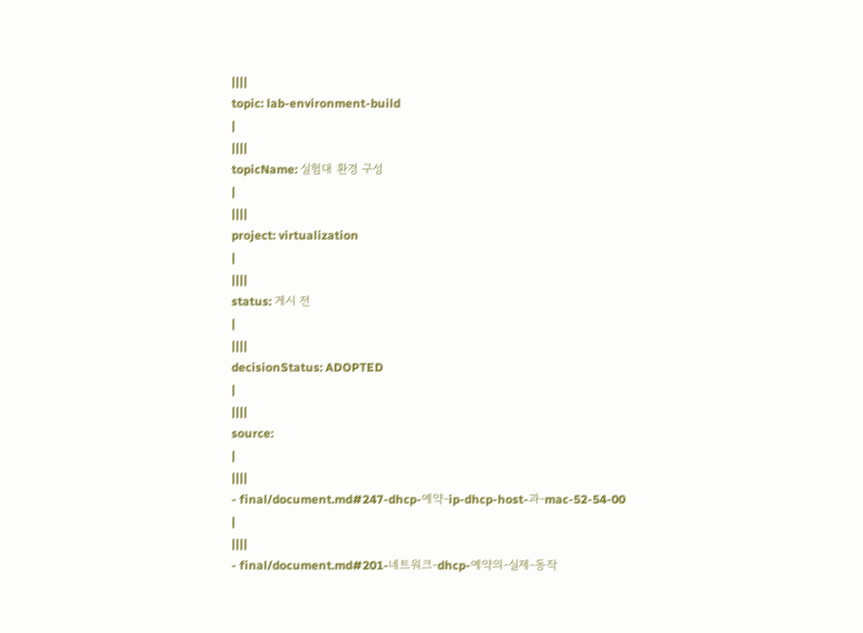||||
topic: lab-environment-build
|
||||
topicName: 실험대 환경 구성
|
||||
project: virtualization
|
||||
status: 게시 전
|
||||
decisionStatus: ADOPTED
|
||||
source:
|
||||
- final/document.md#247-dhcp-예약-ip-dhcp-host-과-mac-52-54-00
|
||||
- final/document.md#201-네트워크-dhcp-예약의-실제-동작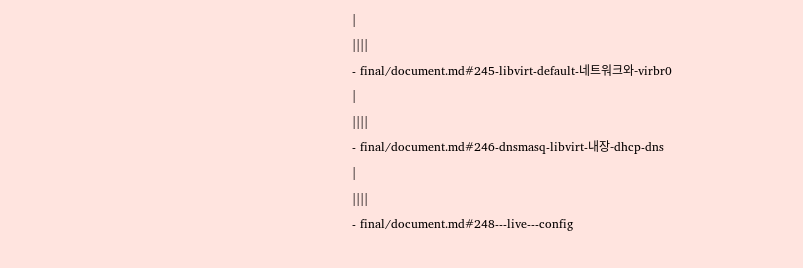|
||||
- final/document.md#245-libvirt-default-네트워크와-virbr0
|
||||
- final/document.md#246-dnsmasq-libvirt-내장-dhcp-dns
|
||||
- final/document.md#248---live---config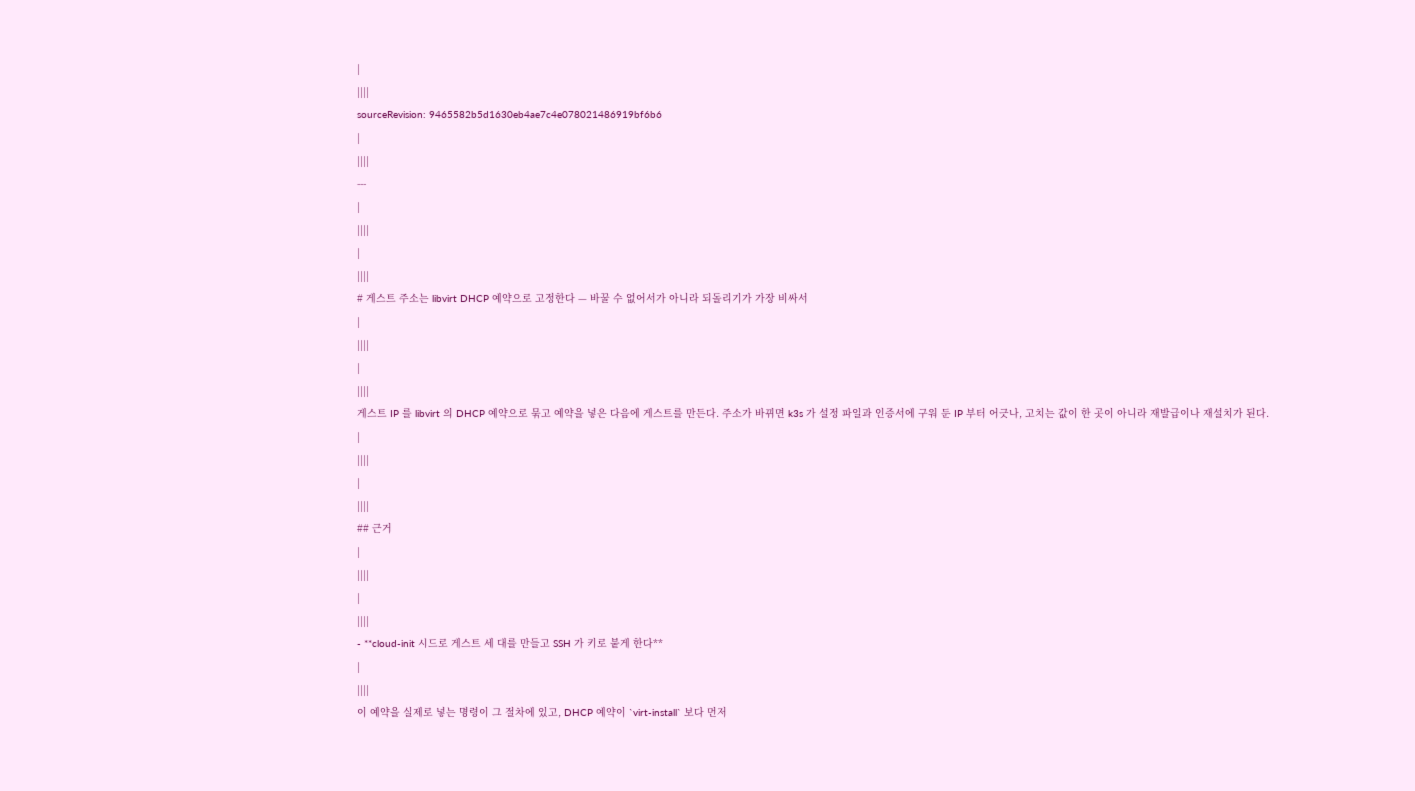|
||||
sourceRevision: 9465582b5d1630eb4ae7c4e078021486919bf6b6
|
||||
---
|
||||
|
||||
# 게스트 주소는 libvirt DHCP 예약으로 고정한다 — 바꿀 수 없어서가 아니라 되돌리기가 가장 비싸서
|
||||
|
||||
게스트 IP 를 libvirt 의 DHCP 예약으로 묶고 예약을 넣은 다음에 게스트를 만든다. 주소가 바뀌면 k3s 가 설정 파일과 인증서에 구워 둔 IP 부터 어긋나, 고치는 값이 한 곳이 아니라 재발급이나 재설치가 된다.
|
||||
|
||||
## 근거
|
||||
|
||||
- **cloud-init 시드로 게스트 세 대를 만들고 SSH 가 키로 붙게 한다**
|
||||
이 예약을 실제로 넣는 명령이 그 절차에 있고, DHCP 예약이 `virt-install` 보다 먼저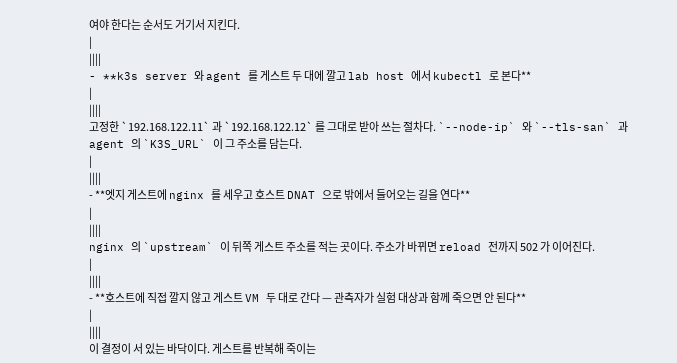여야 한다는 순서도 거기서 지킨다.
|
||||
- **k3s server 와 agent 를 게스트 두 대에 깔고 lab host 에서 kubectl 로 본다**
|
||||
고정한 `192.168.122.11` 과 `192.168.122.12` 를 그대로 받아 쓰는 절차다. `--node-ip` 와 `--tls-san` 과 agent 의 `K3S_URL` 이 그 주소를 담는다.
|
||||
- **엣지 게스트에 nginx 를 세우고 호스트 DNAT 으로 밖에서 들어오는 길을 연다**
|
||||
nginx 의 `upstream` 이 뒤쪽 게스트 주소를 적는 곳이다. 주소가 바뀌면 reload 전까지 502 가 이어진다.
|
||||
- **호스트에 직접 깔지 않고 게스트 VM 두 대로 간다 — 관측자가 실험 대상과 함께 죽으면 안 된다**
|
||||
이 결정이 서 있는 바닥이다. 게스트를 반복해 죽이는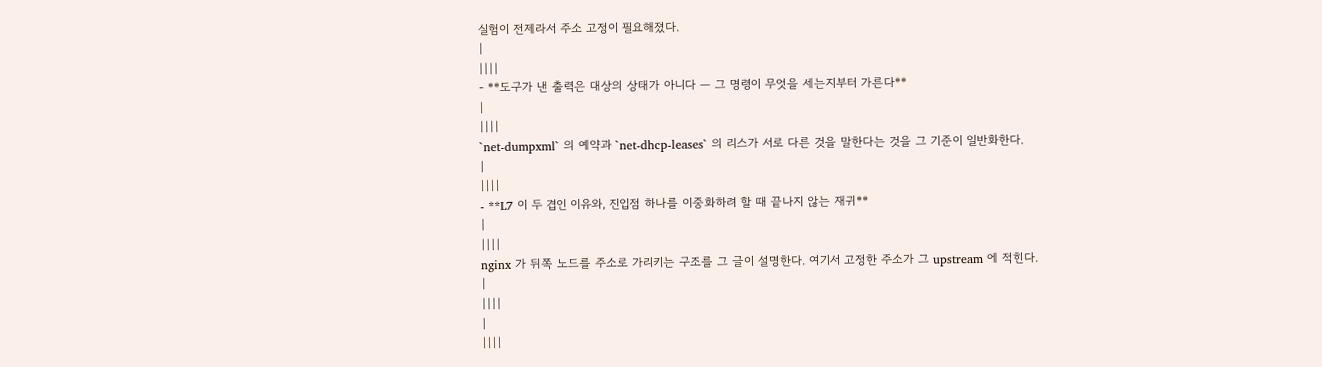실험이 전제라서 주소 고정이 필요해졌다.
|
||||
- **도구가 낸 출력은 대상의 상태가 아니다 — 그 명령이 무엇을 세는지부터 가른다**
|
||||
`net-dumpxml` 의 예약과 `net-dhcp-leases` 의 리스가 서로 다른 것을 말한다는 것을 그 기준이 일반화한다.
|
||||
- **L7 이 두 겹인 이유와, 진입점 하나를 이중화하려 할 때 끝나지 않는 재귀**
|
||||
nginx 가 뒤쪽 노드를 주소로 가리키는 구조를 그 글이 설명한다. 여기서 고정한 주소가 그 upstream 에 적힌다.
|
||||
|
||||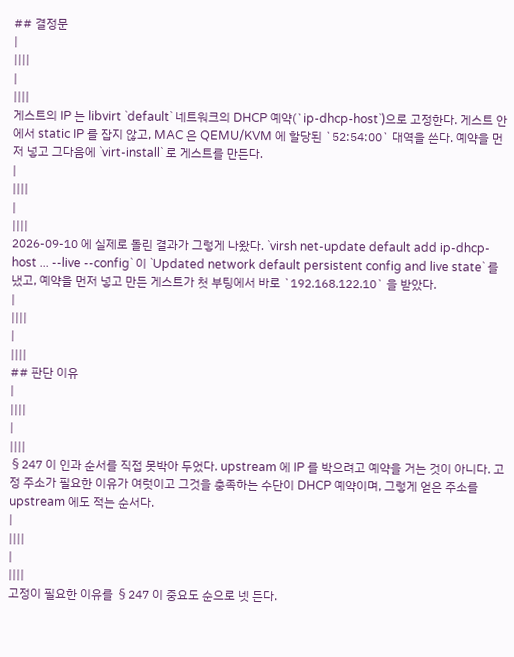## 결정문
|
||||
|
||||
게스트의 IP 는 libvirt `default` 네트워크의 DHCP 예약(`ip-dhcp-host`)으로 고정한다. 게스트 안에서 static IP 를 잡지 않고, MAC 은 QEMU/KVM 에 할당된 `52:54:00` 대역을 쓴다. 예약을 먼저 넣고 그다음에 `virt-install` 로 게스트를 만든다.
|
||||
|
||||
2026-09-10 에 실제로 돌린 결과가 그렇게 나왔다. `virsh net-update default add ip-dhcp-host ... --live --config` 이 `Updated network default persistent config and live state` 를 냈고, 예약을 먼저 넣고 만든 게스트가 첫 부팅에서 바로 `192.168.122.10` 을 받았다.
|
||||
|
||||
## 판단 이유
|
||||
|
||||
§247 이 인과 순서를 직접 못박아 두었다. upstream 에 IP 를 박으려고 예약을 거는 것이 아니다. 고정 주소가 필요한 이유가 여럿이고 그것을 충족하는 수단이 DHCP 예약이며, 그렇게 얻은 주소를 upstream 에도 적는 순서다.
|
||||
|
||||
고정이 필요한 이유를 §247 이 중요도 순으로 넷 든다.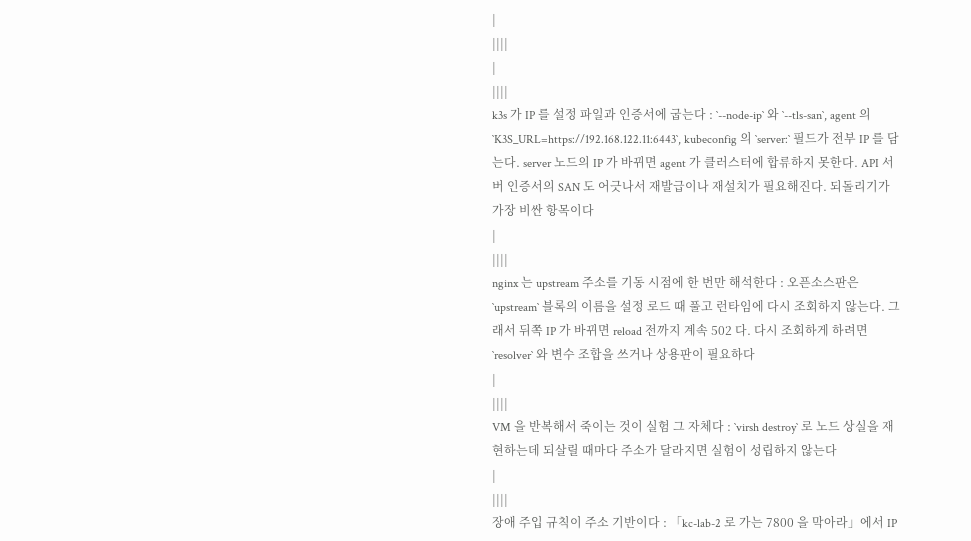|
||||
|
||||
k3s 가 IP 를 설정 파일과 인증서에 굽는다 : `--node-ip` 와 `--tls-san`, agent 의 `K3S_URL=https://192.168.122.11:6443`, kubeconfig 의 `server:` 필드가 전부 IP 를 담는다. server 노드의 IP 가 바뀌면 agent 가 클러스터에 합류하지 못한다. API 서버 인증서의 SAN 도 어긋나서 재발급이나 재설치가 필요해진다. 되돌리기가 가장 비싼 항목이다
|
||||
nginx 는 upstream 주소를 기동 시점에 한 번만 해석한다 : 오픈소스판은 `upstream` 블록의 이름을 설정 로드 때 풀고 런타임에 다시 조회하지 않는다. 그래서 뒤쪽 IP 가 바뀌면 reload 전까지 계속 502 다. 다시 조회하게 하려면 `resolver` 와 변수 조합을 쓰거나 상용판이 필요하다
|
||||
VM 을 반복해서 죽이는 것이 실험 그 자체다 : `virsh destroy` 로 노드 상실을 재현하는데 되살릴 때마다 주소가 달라지면 실험이 성립하지 않는다
|
||||
장애 주입 규칙이 주소 기반이다 : 「kc-lab-2 로 가는 7800 을 막아라」에서 IP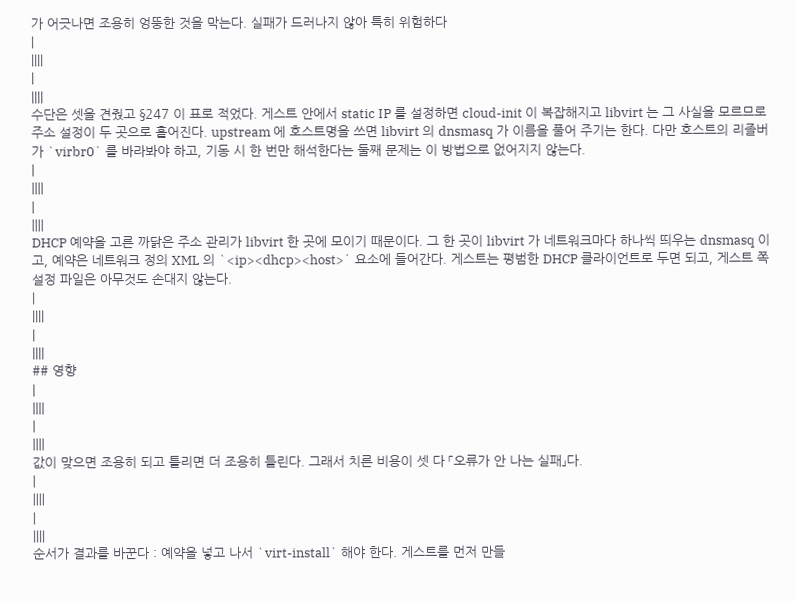가 어긋나면 조용히 엉뚱한 것을 막는다. 실패가 드러나지 않아 특히 위험하다
|
||||
|
||||
수단은 셋을 견줬고 §247 이 표로 적었다. 게스트 안에서 static IP 를 설정하면 cloud-init 이 복잡해지고 libvirt 는 그 사실을 모르므로 주소 설정이 두 곳으로 흩어진다. upstream 에 호스트명을 쓰면 libvirt 의 dnsmasq 가 이름을 풀어 주기는 한다. 다만 호스트의 리졸버가 `virbr0` 를 바라봐야 하고, 기동 시 한 번만 해석한다는 둘째 문제는 이 방법으로 없어지지 않는다.
|
||||
|
||||
DHCP 예약을 고른 까닭은 주소 관리가 libvirt 한 곳에 모이기 때문이다. 그 한 곳이 libvirt 가 네트워크마다 하나씩 띄우는 dnsmasq 이고, 예약은 네트워크 정의 XML 의 `<ip><dhcp><host>` 요소에 들어간다. 게스트는 평범한 DHCP 클라이언트로 두면 되고, 게스트 쪽 설정 파일은 아무것도 손대지 않는다.
|
||||
|
||||
## 영향
|
||||
|
||||
값이 맞으면 조용히 되고 틀리면 더 조용히 틀린다. 그래서 치른 비용이 셋 다 「오류가 안 나는 실패」다.
|
||||
|
||||
순서가 결과를 바꾼다 : 예약을 넣고 나서 `virt-install` 해야 한다. 게스트를 먼저 만들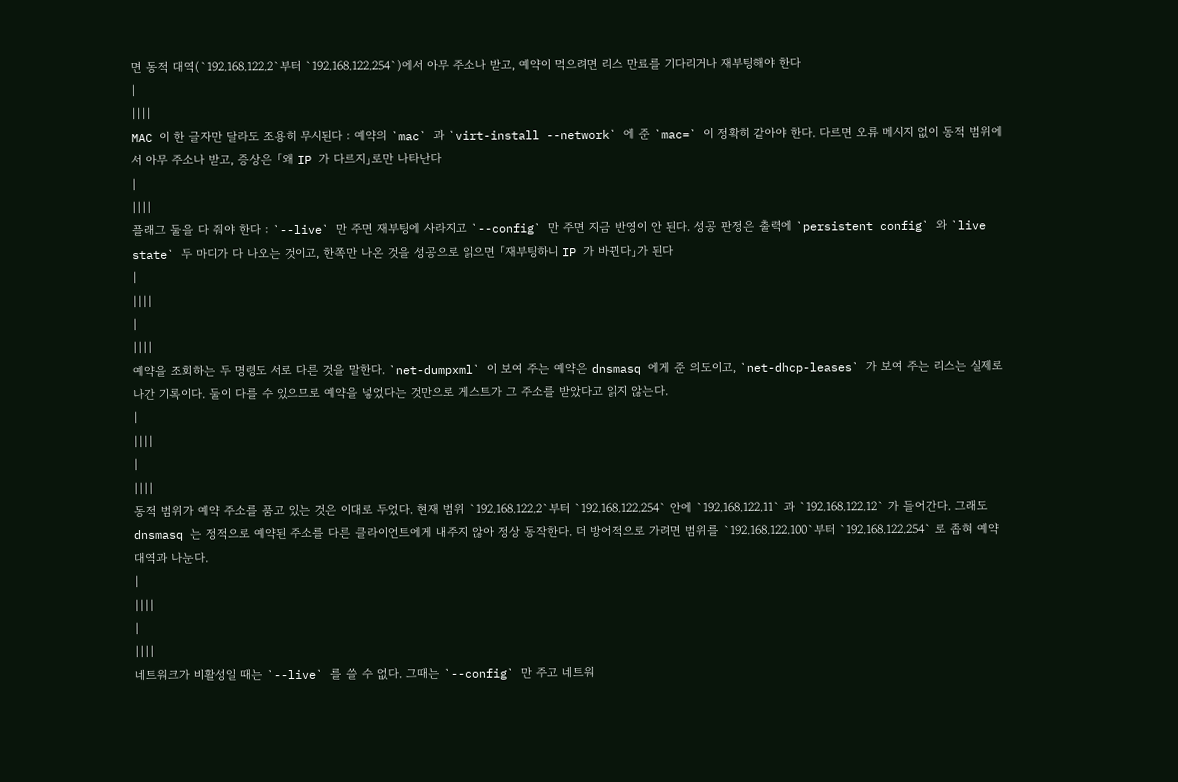면 동적 대역(`192.168.122.2`부터 `192.168.122.254`)에서 아무 주소나 받고, 예약이 먹으려면 리스 만료를 기다리거나 재부팅해야 한다
|
||||
MAC 이 한 글자만 달라도 조용히 무시된다 : 예약의 `mac` 과 `virt-install --network` 에 준 `mac=` 이 정확히 같아야 한다. 다르면 오류 메시지 없이 동적 범위에서 아무 주소나 받고, 증상은 「왜 IP 가 다르지」로만 나타난다
|
||||
플래그 둘을 다 줘야 한다 : `--live` 만 주면 재부팅에 사라지고 `--config` 만 주면 지금 반영이 안 된다. 성공 판정은 출력에 `persistent config` 와 `live state` 두 마디가 다 나오는 것이고, 한쪽만 나온 것을 성공으로 읽으면 「재부팅하니 IP 가 바뀐다」가 된다
|
||||
|
||||
예약을 조회하는 두 명령도 서로 다른 것을 말한다. `net-dumpxml` 이 보여 주는 예약은 dnsmasq 에게 준 의도이고, `net-dhcp-leases` 가 보여 주는 리스는 실제로 나간 기록이다. 둘이 다를 수 있으므로 예약을 넣었다는 것만으로 게스트가 그 주소를 받았다고 읽지 않는다.
|
||||
|
||||
동적 범위가 예약 주소를 품고 있는 것은 이대로 두었다. 현재 범위 `192.168.122.2`부터 `192.168.122.254` 안에 `192.168.122.11` 과 `192.168.122.12` 가 들어간다. 그래도 dnsmasq 는 정적으로 예약된 주소를 다른 클라이언트에게 내주지 않아 정상 동작한다. 더 방어적으로 가려면 범위를 `192.168.122.100`부터 `192.168.122.254` 로 좁혀 예약 대역과 나눈다.
|
||||
|
||||
네트워크가 비활성일 때는 `--live` 를 쓸 수 없다. 그때는 `--config` 만 주고 네트워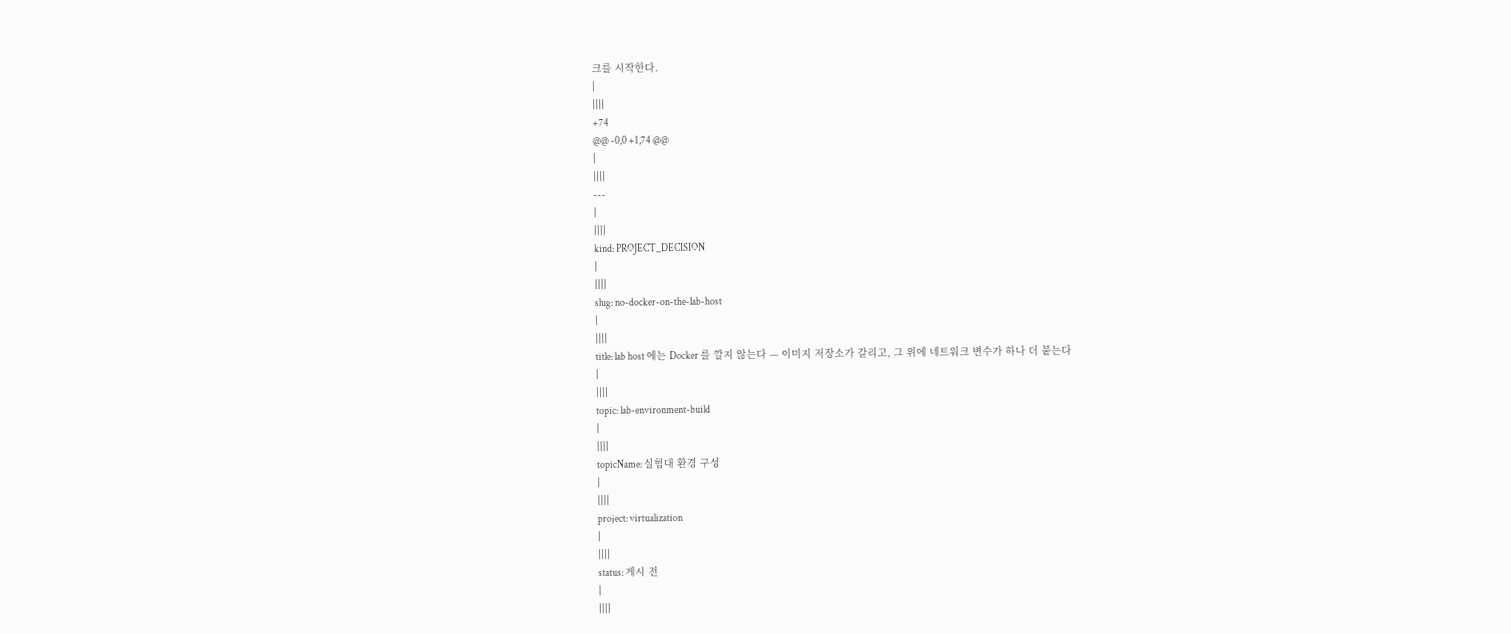크를 시작한다.
|
||||
+74
@@ -0,0 +1,74 @@
|
||||
---
|
||||
kind: PROJECT_DECISION
|
||||
slug: no-docker-on-the-lab-host
|
||||
title: lab host 에는 Docker 를 깔지 않는다 — 이미지 저장소가 갈리고, 그 위에 네트워크 변수가 하나 더 붙는다
|
||||
topic: lab-environment-build
|
||||
topicName: 실험대 환경 구성
|
||||
project: virtualization
|
||||
status: 게시 전
|
||||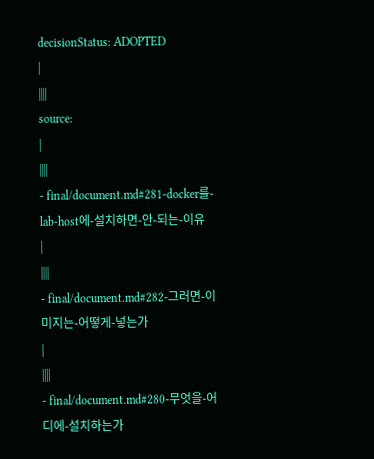decisionStatus: ADOPTED
|
||||
source:
|
||||
- final/document.md#281-docker를-lab-host에-설치하면-안-되는-이유
|
||||
- final/document.md#282-그러면-이미지는-어떻게-넣는가
|
||||
- final/document.md#280-무엇을-어디에-설치하는가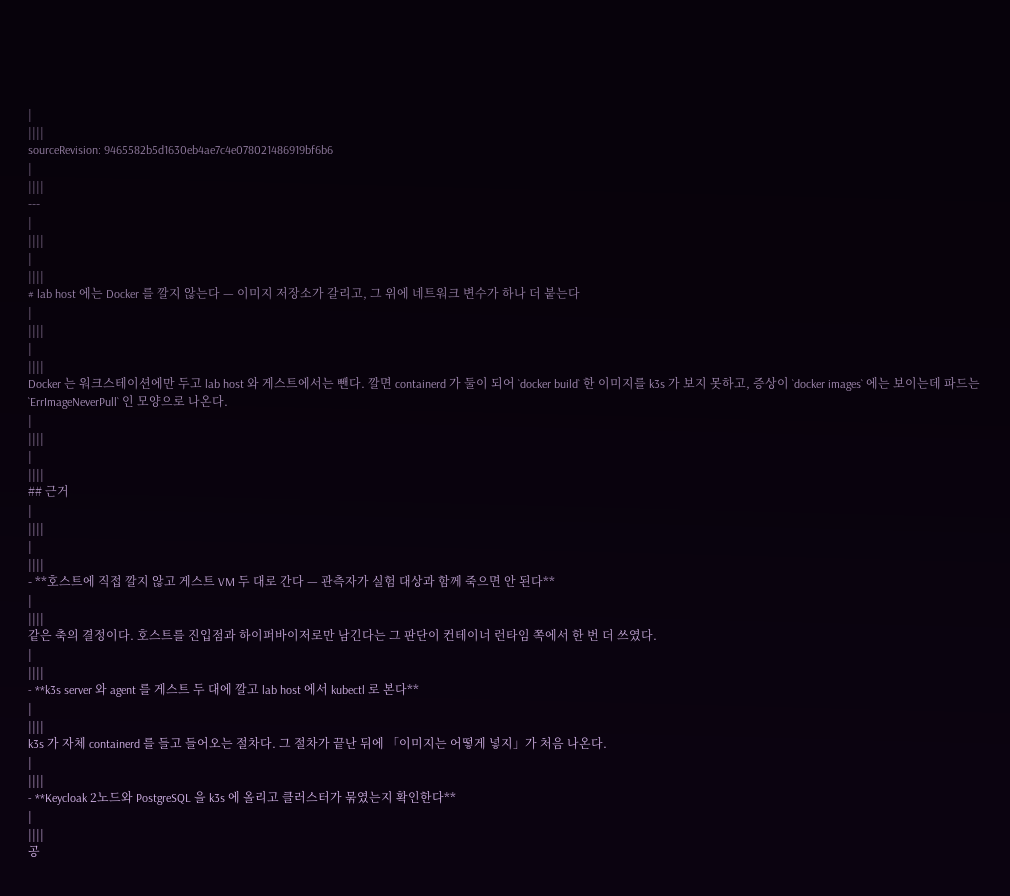|
||||
sourceRevision: 9465582b5d1630eb4ae7c4e078021486919bf6b6
|
||||
---
|
||||
|
||||
# lab host 에는 Docker 를 깔지 않는다 — 이미지 저장소가 갈리고, 그 위에 네트워크 변수가 하나 더 붙는다
|
||||
|
||||
Docker 는 워크스테이션에만 두고 lab host 와 게스트에서는 뺀다. 깔면 containerd 가 둘이 되어 `docker build` 한 이미지를 k3s 가 보지 못하고, 증상이 `docker images` 에는 보이는데 파드는 `ErrImageNeverPull` 인 모양으로 나온다.
|
||||
|
||||
## 근거
|
||||
|
||||
- **호스트에 직접 깔지 않고 게스트 VM 두 대로 간다 — 관측자가 실험 대상과 함께 죽으면 안 된다**
|
||||
같은 축의 결정이다. 호스트를 진입점과 하이퍼바이저로만 남긴다는 그 판단이 컨테이너 런타임 쪽에서 한 번 더 쓰였다.
|
||||
- **k3s server 와 agent 를 게스트 두 대에 깔고 lab host 에서 kubectl 로 본다**
|
||||
k3s 가 자체 containerd 를 들고 들어오는 절차다. 그 절차가 끝난 뒤에 「이미지는 어떻게 넣지」가 처음 나온다.
|
||||
- **Keycloak 2노드와 PostgreSQL 을 k3s 에 올리고 클러스터가 묶였는지 확인한다**
|
||||
공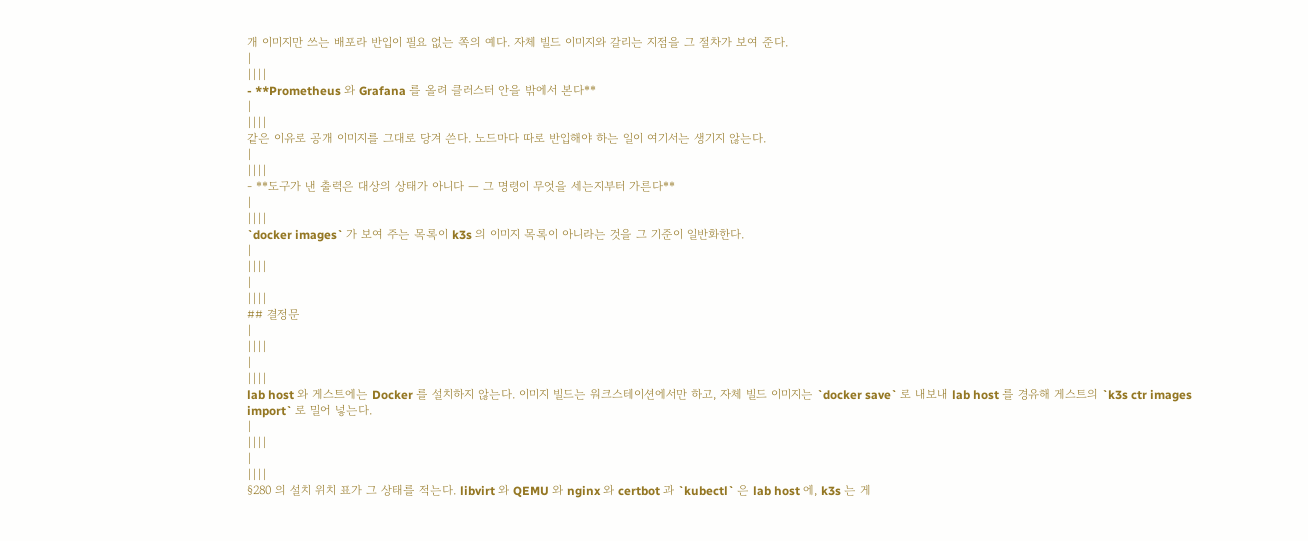개 이미지만 쓰는 배포라 반입이 필요 없는 쪽의 예다. 자체 빌드 이미지와 갈리는 지점을 그 절차가 보여 준다.
|
||||
- **Prometheus 와 Grafana 를 올려 클러스터 안을 밖에서 본다**
|
||||
같은 이유로 공개 이미지를 그대로 당겨 쓴다. 노드마다 따로 반입해야 하는 일이 여기서는 생기지 않는다.
|
||||
- **도구가 낸 출력은 대상의 상태가 아니다 — 그 명령이 무엇을 세는지부터 가른다**
|
||||
`docker images` 가 보여 주는 목록이 k3s 의 이미지 목록이 아니라는 것을 그 기준이 일반화한다.
|
||||
|
||||
## 결정문
|
||||
|
||||
lab host 와 게스트에는 Docker 를 설치하지 않는다. 이미지 빌드는 워크스테이션에서만 하고, 자체 빌드 이미지는 `docker save` 로 내보내 lab host 를 경유해 게스트의 `k3s ctr images import` 로 밀어 넣는다.
|
||||
|
||||
§280 의 설치 위치 표가 그 상태를 적는다. libvirt 와 QEMU 와 nginx 와 certbot 과 `kubectl` 은 lab host 에, k3s 는 게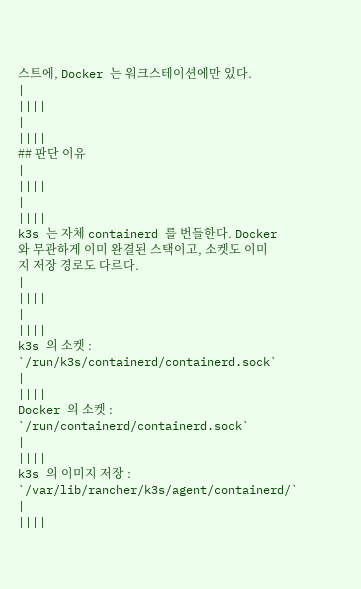스트에, Docker 는 워크스테이션에만 있다.
|
||||
|
||||
## 판단 이유
|
||||
|
||||
k3s 는 자체 containerd 를 번들한다. Docker 와 무관하게 이미 완결된 스택이고, 소켓도 이미지 저장 경로도 다르다.
|
||||
|
||||
k3s 의 소켓 : `/run/k3s/containerd/containerd.sock`
|
||||
Docker 의 소켓 : `/run/containerd/containerd.sock`
|
||||
k3s 의 이미지 저장 : `/var/lib/rancher/k3s/agent/containerd/`
|
||||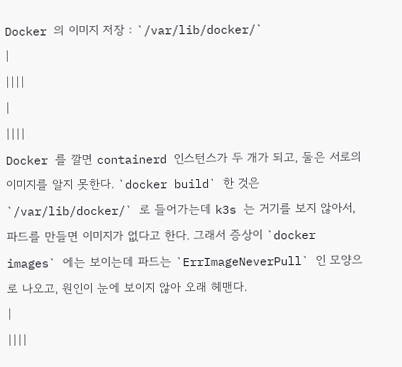Docker 의 이미지 저장 : `/var/lib/docker/`
|
||||
|
||||
Docker 를 깔면 containerd 인스턴스가 두 개가 되고, 둘은 서로의 이미지를 알지 못한다. `docker build` 한 것은 `/var/lib/docker/` 로 들어가는데 k3s 는 거기를 보지 않아서, 파드를 만들면 이미지가 없다고 한다. 그래서 증상이 `docker images` 에는 보이는데 파드는 `ErrImageNeverPull` 인 모양으로 나오고, 원인이 눈에 보이지 않아 오래 헤맨다.
|
||||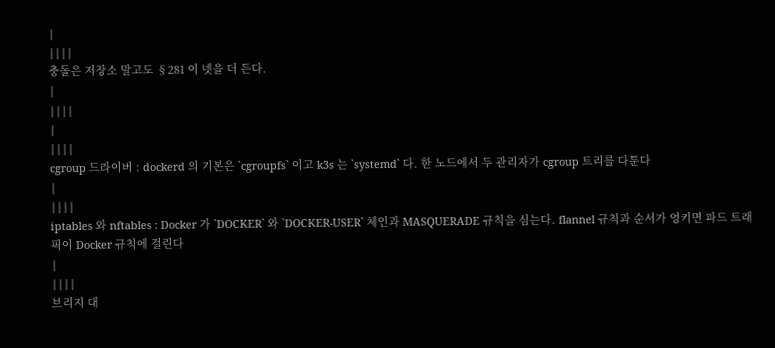|
||||
충돌은 저장소 말고도 §281 이 넷을 더 든다.
|
||||
|
||||
cgroup 드라이버 : dockerd 의 기본은 `cgroupfs` 이고 k3s 는 `systemd` 다. 한 노드에서 두 관리자가 cgroup 트리를 다툰다
|
||||
iptables 와 nftables : Docker 가 `DOCKER` 와 `DOCKER-USER` 체인과 MASQUERADE 규칙을 심는다. flannel 규칙과 순서가 엉키면 파드 트래픽이 Docker 규칙에 걸린다
|
||||
브리지 대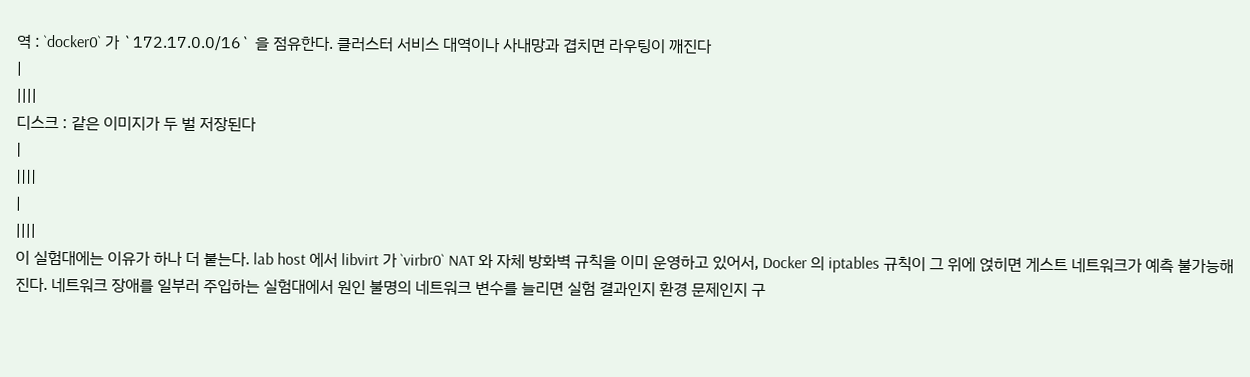역 : `docker0` 가 `172.17.0.0/16` 을 점유한다. 클러스터 서비스 대역이나 사내망과 겹치면 라우팅이 깨진다
|
||||
디스크 : 같은 이미지가 두 벌 저장된다
|
||||
|
||||
이 실험대에는 이유가 하나 더 붙는다. lab host 에서 libvirt 가 `virbr0` NAT 와 자체 방화벽 규칙을 이미 운영하고 있어서, Docker 의 iptables 규칙이 그 위에 얹히면 게스트 네트워크가 예측 불가능해진다. 네트워크 장애를 일부러 주입하는 실험대에서 원인 불명의 네트워크 변수를 늘리면 실험 결과인지 환경 문제인지 구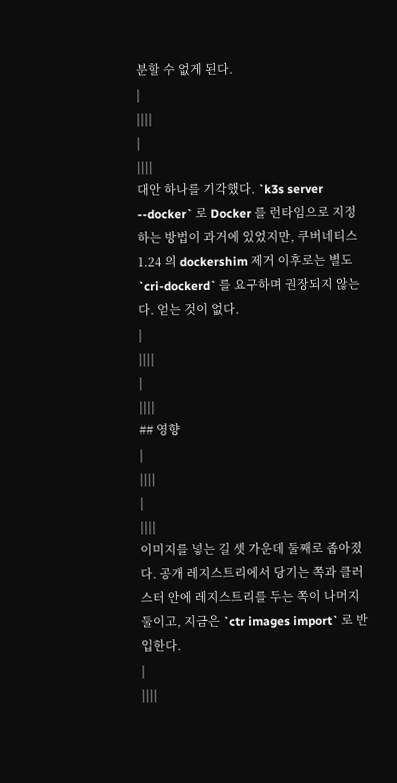분할 수 없게 된다.
|
||||
|
||||
대안 하나를 기각했다. `k3s server --docker` 로 Docker 를 런타임으로 지정하는 방법이 과거에 있었지만, 쿠버네티스 1.24 의 dockershim 제거 이후로는 별도 `cri-dockerd` 를 요구하며 권장되지 않는다. 얻는 것이 없다.
|
||||
|
||||
## 영향
|
||||
|
||||
이미지를 넣는 길 셋 가운데 둘째로 좁아졌다. 공개 레지스트리에서 당기는 쪽과 클러스터 안에 레지스트리를 두는 쪽이 나머지 둘이고, 지금은 `ctr images import` 로 반입한다.
|
||||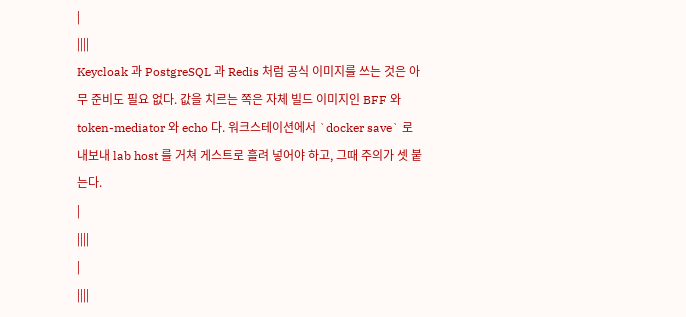|
||||
Keycloak 과 PostgreSQL 과 Redis 처럼 공식 이미지를 쓰는 것은 아무 준비도 필요 없다. 값을 치르는 쪽은 자체 빌드 이미지인 BFF 와 token-mediator 와 echo 다. 워크스테이션에서 `docker save` 로 내보내 lab host 를 거쳐 게스트로 흘려 넣어야 하고, 그때 주의가 셋 붙는다.
|
||||
|
||||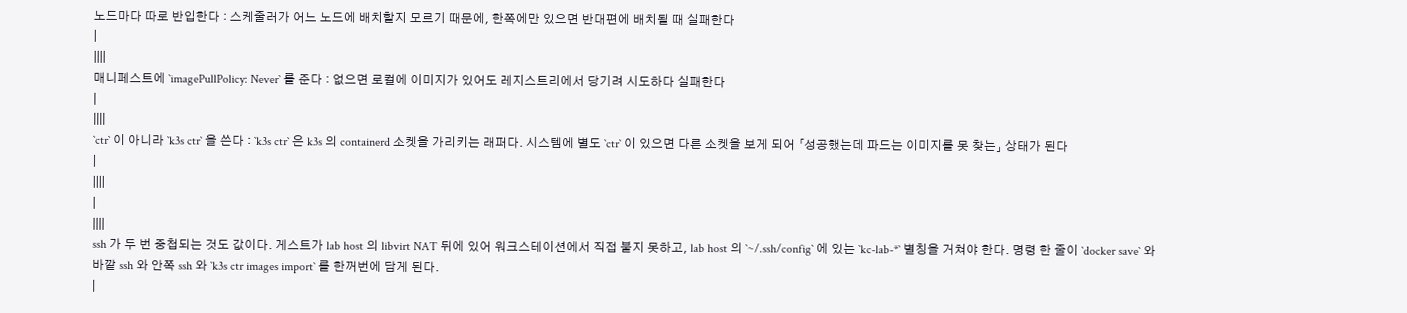노드마다 따로 반입한다 : 스케줄러가 어느 노드에 배치할지 모르기 때문에, 한쪽에만 있으면 반대편에 배치될 때 실패한다
|
||||
매니페스트에 `imagePullPolicy: Never` 를 준다 : 없으면 로컬에 이미지가 있어도 레지스트리에서 당기려 시도하다 실패한다
|
||||
`ctr` 이 아니라 `k3s ctr` 을 쓴다 : `k3s ctr` 은 k3s 의 containerd 소켓을 가리키는 래퍼다. 시스템에 별도 `ctr` 이 있으면 다른 소켓을 보게 되어 「성공했는데 파드는 이미지를 못 찾는」 상태가 된다
|
||||
|
||||
ssh 가 두 번 중첩되는 것도 값이다. 게스트가 lab host 의 libvirt NAT 뒤에 있어 워크스테이션에서 직접 붙지 못하고, lab host 의 `~/.ssh/config` 에 있는 `kc-lab-*` 별칭을 거쳐야 한다. 명령 한 줄이 `docker save` 와 바깥 ssh 와 안쪽 ssh 와 `k3s ctr images import` 를 한꺼번에 담게 된다.
|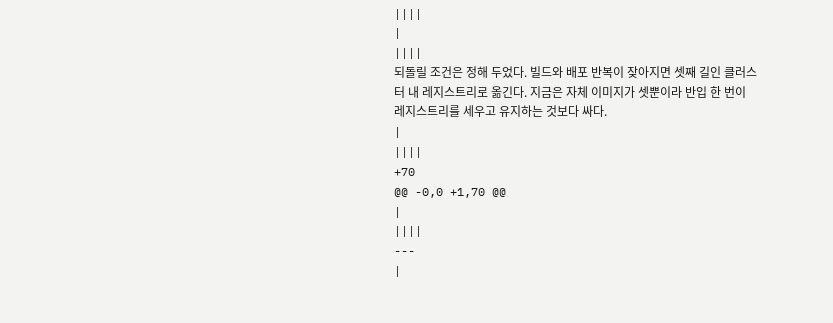||||
|
||||
되돌릴 조건은 정해 두었다. 빌드와 배포 반복이 잦아지면 셋째 길인 클러스터 내 레지스트리로 옮긴다. 지금은 자체 이미지가 셋뿐이라 반입 한 번이 레지스트리를 세우고 유지하는 것보다 싸다.
|
||||
+70
@@ -0,0 +1,70 @@
|
||||
---
|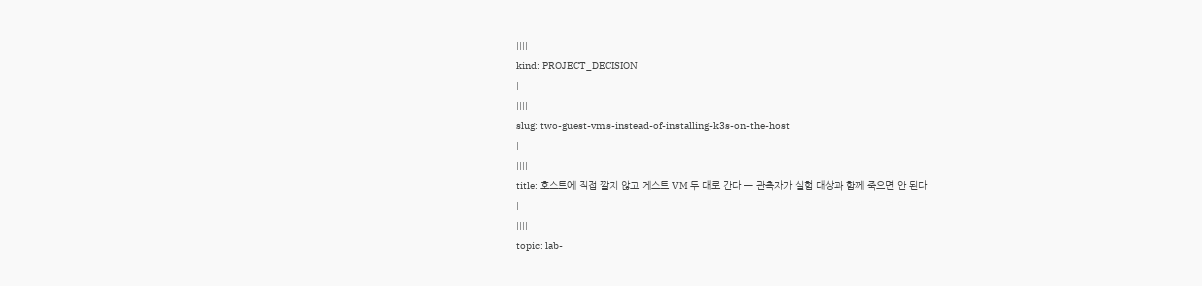||||
kind: PROJECT_DECISION
|
||||
slug: two-guest-vms-instead-of-installing-k3s-on-the-host
|
||||
title: 호스트에 직접 깔지 않고 게스트 VM 두 대로 간다 — 관측자가 실험 대상과 함께 죽으면 안 된다
|
||||
topic: lab-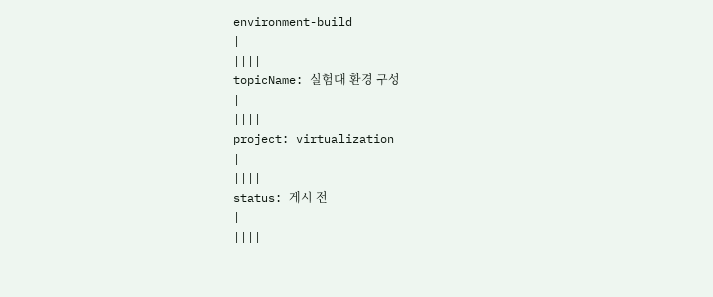environment-build
|
||||
topicName: 실험대 환경 구성
|
||||
project: virtualization
|
||||
status: 게시 전
|
||||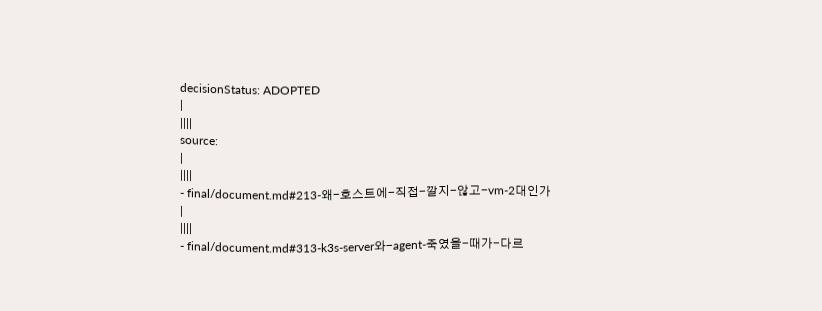decisionStatus: ADOPTED
|
||||
source:
|
||||
- final/document.md#213-왜-호스트에-직접-깔지-않고-vm-2대인가
|
||||
- final/document.md#313-k3s-server와-agent-죽였을-때가-다르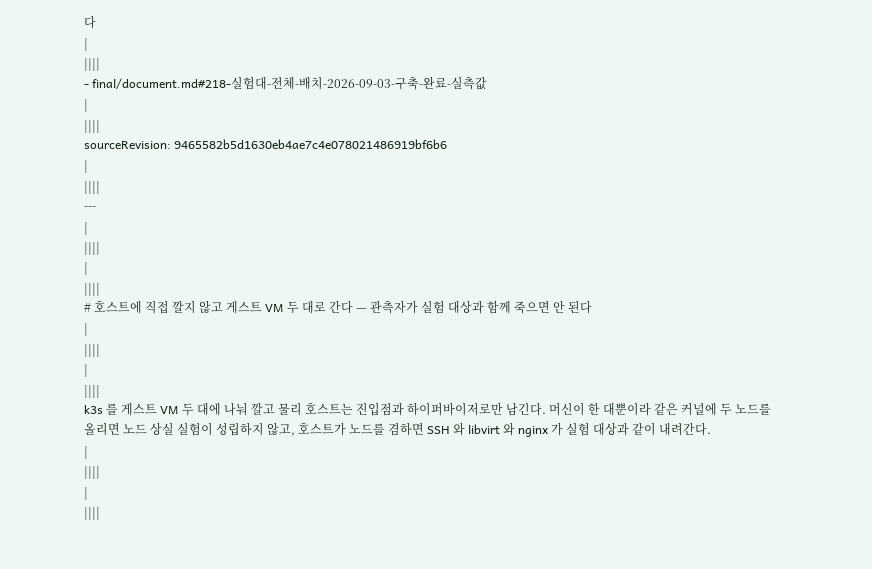다
|
||||
- final/document.md#218-실험대-전체-배치-2026-09-03-구축-완료-실측값
|
||||
sourceRevision: 9465582b5d1630eb4ae7c4e078021486919bf6b6
|
||||
---
|
||||
|
||||
# 호스트에 직접 깔지 않고 게스트 VM 두 대로 간다 — 관측자가 실험 대상과 함께 죽으면 안 된다
|
||||
|
||||
k3s 를 게스트 VM 두 대에 나눠 깔고 물리 호스트는 진입점과 하이퍼바이저로만 남긴다. 머신이 한 대뿐이라 같은 커널에 두 노드를 올리면 노드 상실 실험이 성립하지 않고, 호스트가 노드를 겸하면 SSH 와 libvirt 와 nginx 가 실험 대상과 같이 내려간다.
|
||||
|
||||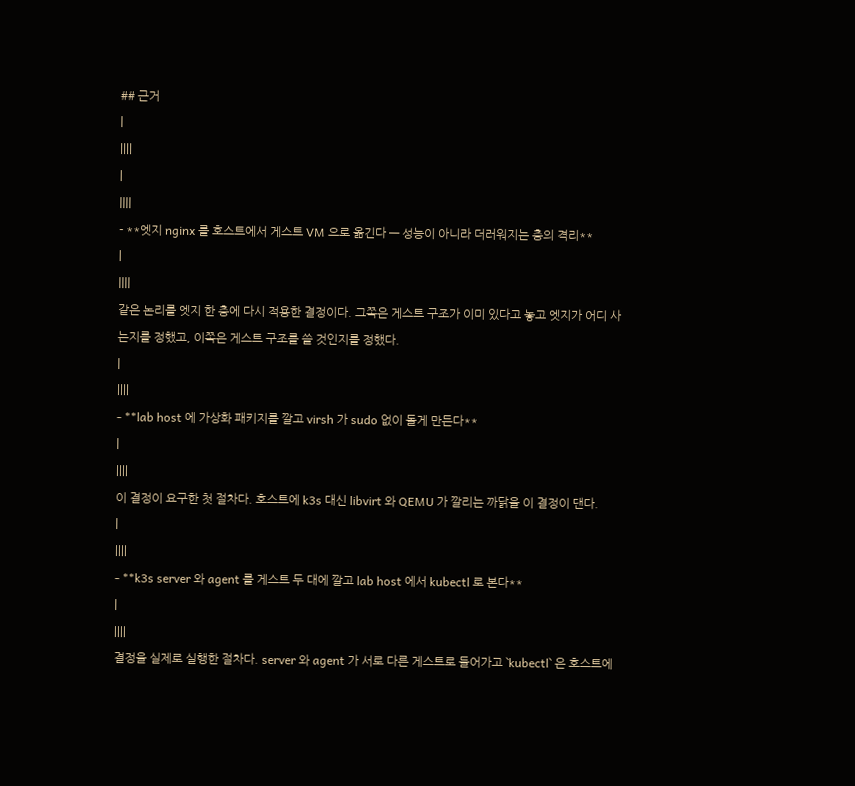## 근거
|
||||
|
||||
- **엣지 nginx 를 호스트에서 게스트 VM 으로 옮긴다 — 성능이 아니라 더러워지는 층의 격리**
|
||||
같은 논리를 엣지 한 층에 다시 적용한 결정이다. 그쪽은 게스트 구조가 이미 있다고 놓고 엣지가 어디 사는지를 정했고, 이쪽은 게스트 구조를 쓸 것인지를 정했다.
|
||||
- **lab host 에 가상화 패키지를 깔고 virsh 가 sudo 없이 돌게 만든다**
|
||||
이 결정이 요구한 첫 절차다. 호스트에 k3s 대신 libvirt 와 QEMU 가 깔리는 까닭을 이 결정이 댄다.
|
||||
- **k3s server 와 agent 를 게스트 두 대에 깔고 lab host 에서 kubectl 로 본다**
|
||||
결정을 실제로 실행한 절차다. server 와 agent 가 서로 다른 게스트로 들어가고 `kubectl` 은 호스트에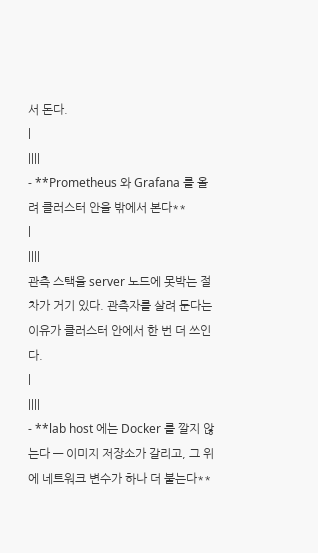서 돈다.
|
||||
- **Prometheus 와 Grafana 를 올려 클러스터 안을 밖에서 본다**
|
||||
관측 스택을 server 노드에 못박는 절차가 거기 있다. 관측자를 살려 둔다는 이유가 클러스터 안에서 한 번 더 쓰인다.
|
||||
- **lab host 에는 Docker 를 깔지 않는다 — 이미지 저장소가 갈리고, 그 위에 네트워크 변수가 하나 더 붙는다**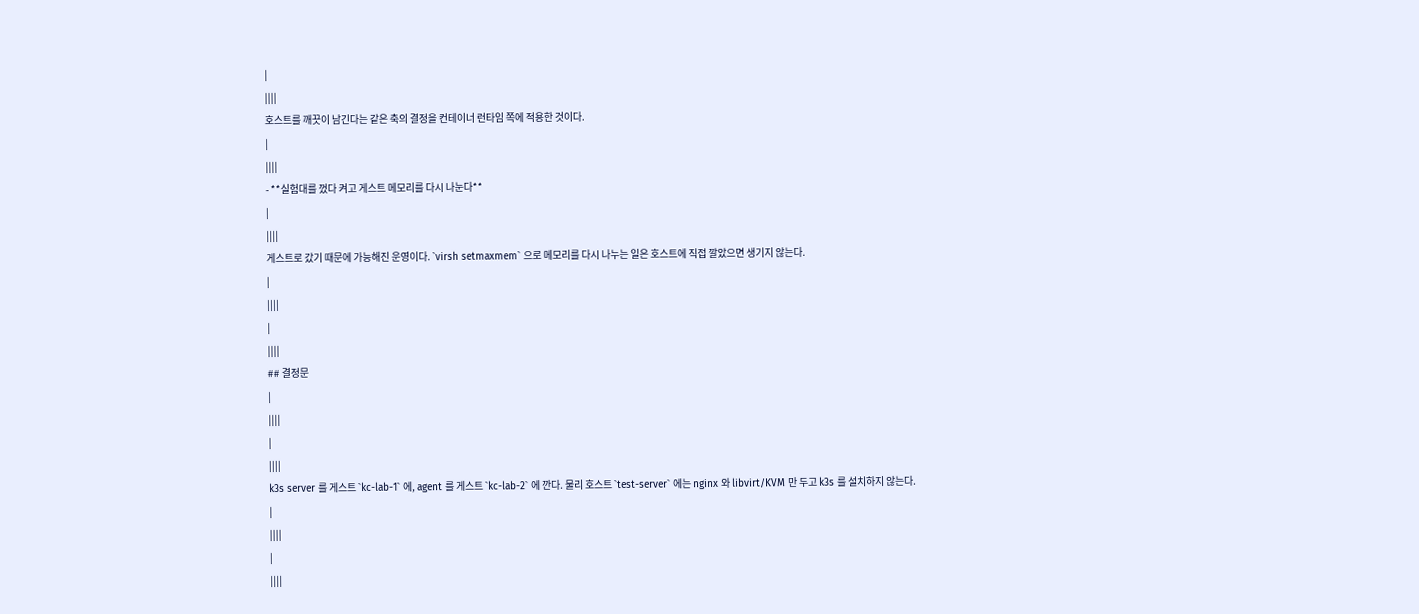|
||||
호스트를 깨끗이 남긴다는 같은 축의 결정을 컨테이너 런타임 쪽에 적용한 것이다.
|
||||
- **실험대를 껐다 켜고 게스트 메모리를 다시 나눈다**
|
||||
게스트로 갔기 때문에 가능해진 운영이다. `virsh setmaxmem` 으로 메모리를 다시 나누는 일은 호스트에 직접 깔았으면 생기지 않는다.
|
||||
|
||||
## 결정문
|
||||
|
||||
k3s server 를 게스트 `kc-lab-1` 에, agent 를 게스트 `kc-lab-2` 에 깐다. 물리 호스트 `test-server` 에는 nginx 와 libvirt/KVM 만 두고 k3s 를 설치하지 않는다.
|
||||
|
||||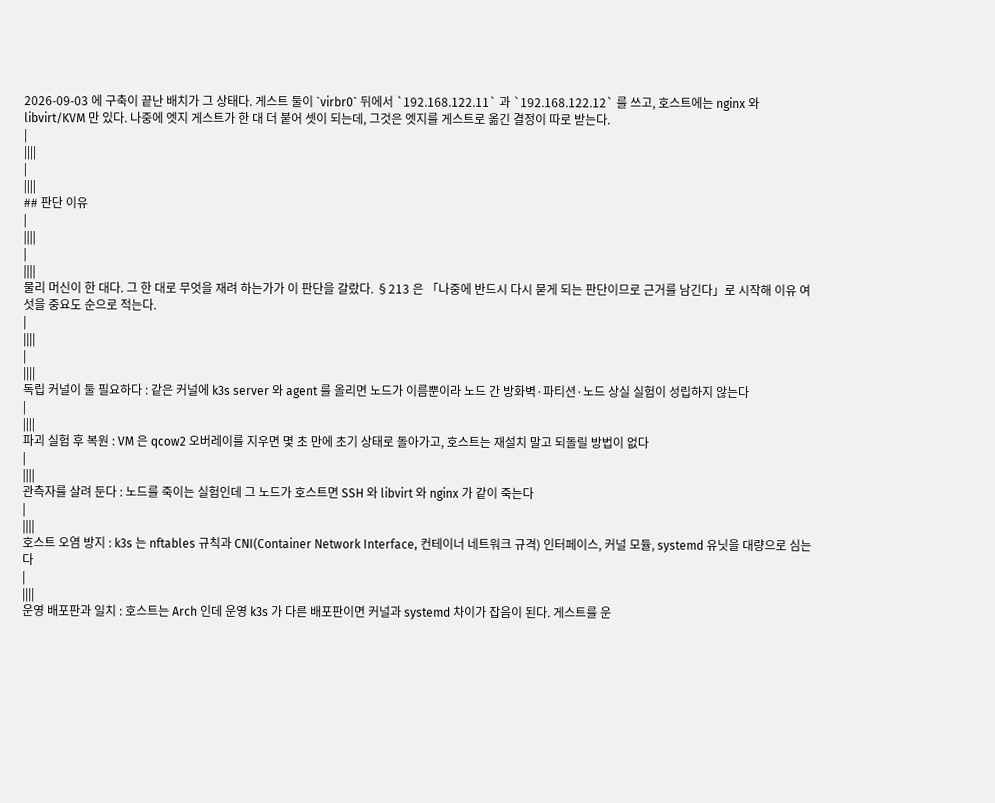2026-09-03 에 구축이 끝난 배치가 그 상태다. 게스트 둘이 `virbr0` 뒤에서 `192.168.122.11` 과 `192.168.122.12` 를 쓰고, 호스트에는 nginx 와 libvirt/KVM 만 있다. 나중에 엣지 게스트가 한 대 더 붙어 셋이 되는데, 그것은 엣지를 게스트로 옮긴 결정이 따로 받는다.
|
||||
|
||||
## 판단 이유
|
||||
|
||||
물리 머신이 한 대다. 그 한 대로 무엇을 재려 하는가가 이 판단을 갈랐다. §213 은 「나중에 반드시 다시 묻게 되는 판단이므로 근거를 남긴다」로 시작해 이유 여섯을 중요도 순으로 적는다.
|
||||
|
||||
독립 커널이 둘 필요하다 : 같은 커널에 k3s server 와 agent 를 올리면 노드가 이름뿐이라 노드 간 방화벽·파티션·노드 상실 실험이 성립하지 않는다
|
||||
파괴 실험 후 복원 : VM 은 qcow2 오버레이를 지우면 몇 초 만에 초기 상태로 돌아가고, 호스트는 재설치 말고 되돌릴 방법이 없다
|
||||
관측자를 살려 둔다 : 노드를 죽이는 실험인데 그 노드가 호스트면 SSH 와 libvirt 와 nginx 가 같이 죽는다
|
||||
호스트 오염 방지 : k3s 는 nftables 규칙과 CNI(Container Network Interface, 컨테이너 네트워크 규격) 인터페이스, 커널 모듈, systemd 유닛을 대량으로 심는다
|
||||
운영 배포판과 일치 : 호스트는 Arch 인데 운영 k3s 가 다른 배포판이면 커널과 systemd 차이가 잡음이 된다. 게스트를 운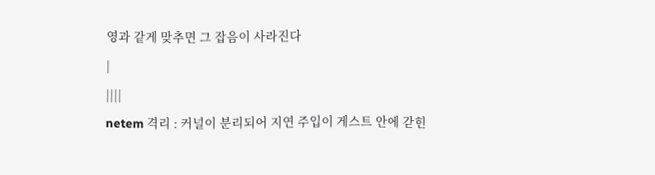영과 같게 맞추면 그 잡음이 사라진다
|
||||
netem 격리 : 커널이 분리되어 지연 주입이 게스트 안에 갇힌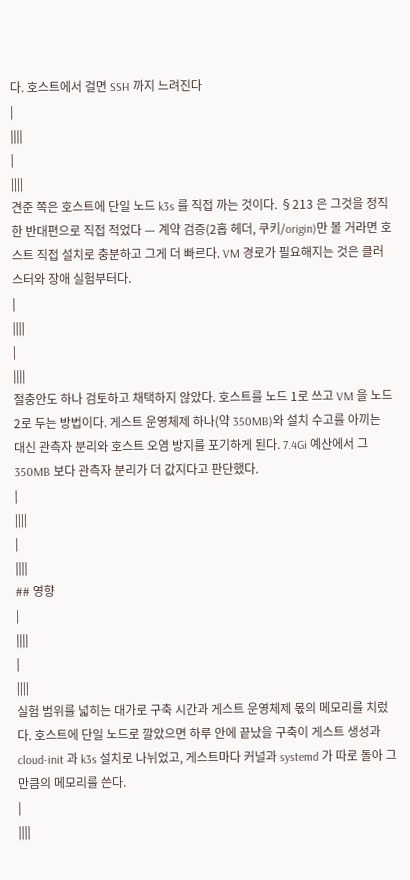다. 호스트에서 걸면 SSH 까지 느려진다
|
||||
|
||||
견준 쪽은 호스트에 단일 노드 k3s 를 직접 까는 것이다. §213 은 그것을 정직한 반대편으로 직접 적었다 — 계약 검증(2홉 헤더, 쿠키/origin)만 볼 거라면 호스트 직접 설치로 충분하고 그게 더 빠르다. VM 경로가 필요해지는 것은 클러스터와 장애 실험부터다.
|
||||
|
||||
절충안도 하나 검토하고 채택하지 않았다. 호스트를 노드 1로 쓰고 VM 을 노드 2로 두는 방법이다. 게스트 운영체제 하나(약 350MB)와 설치 수고를 아끼는 대신 관측자 분리와 호스트 오염 방지를 포기하게 된다. 7.4Gi 예산에서 그 350MB 보다 관측자 분리가 더 값지다고 판단했다.
|
||||
|
||||
## 영향
|
||||
|
||||
실험 범위를 넓히는 대가로 구축 시간과 게스트 운영체제 몫의 메모리를 치렀다. 호스트에 단일 노드로 깔았으면 하루 안에 끝났을 구축이 게스트 생성과 cloud-init 과 k3s 설치로 나뉘었고, 게스트마다 커널과 systemd 가 따로 돌아 그만큼의 메모리를 쓴다.
|
||||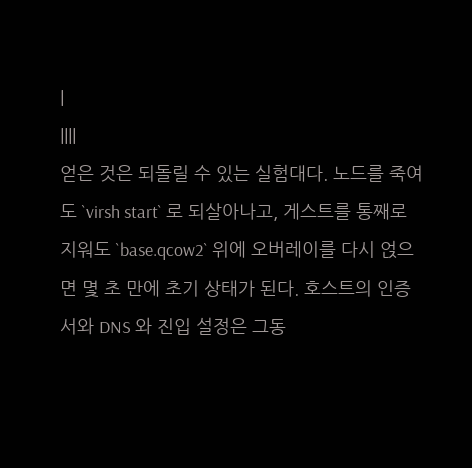|
||||
얻은 것은 되돌릴 수 있는 실험대다. 노드를 죽여도 `virsh start` 로 되살아나고, 게스트를 통째로 지워도 `base.qcow2` 위에 오버레이를 다시 얹으면 몇 초 만에 초기 상태가 된다. 호스트의 인증서와 DNS 와 진입 설정은 그동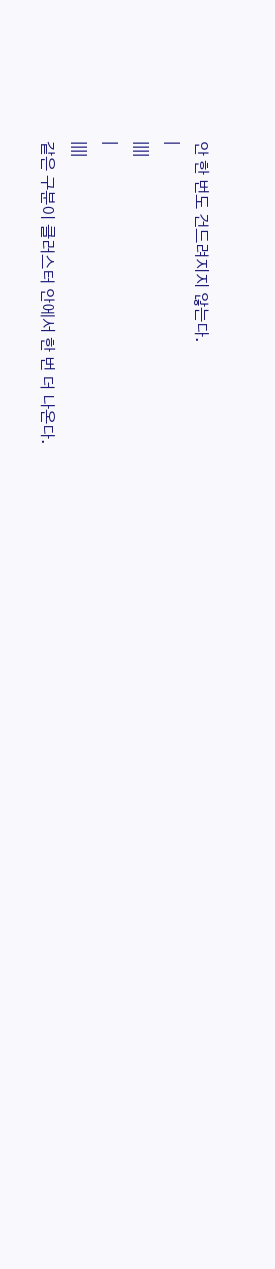안 한 번도 건드려지지 않는다.
|
||||
|
||||
같은 구분이 클러스터 안에서 한 번 더 나온다.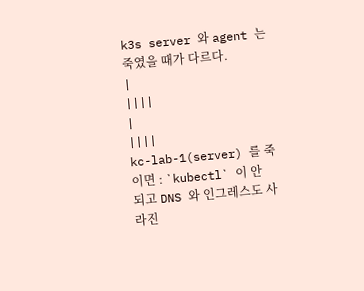k3s server 와 agent 는 죽였을 때가 다르다.
|
||||
|
||||
kc-lab-1(server) 를 죽이면 : `kubectl` 이 안 되고 DNS 와 인그레스도 사라진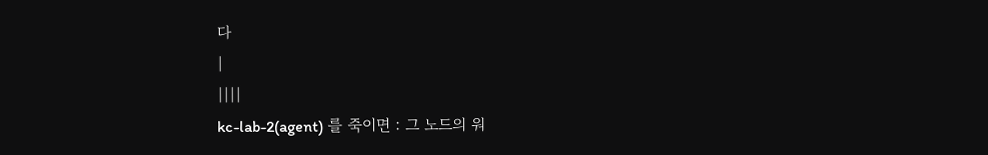다
|
||||
kc-lab-2(agent) 를 죽이면 : 그 노드의 워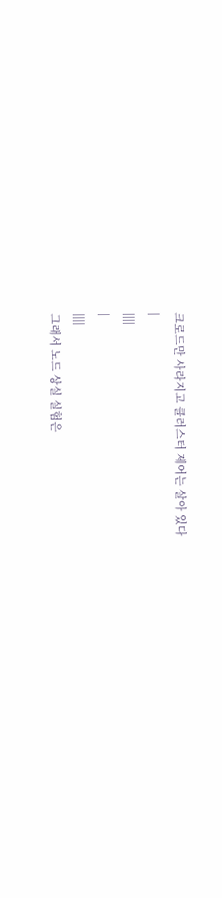크로드만 사라지고 클러스터 제어는 살아 있다
|
||||
|
||||
그래서 노드 상실 실험은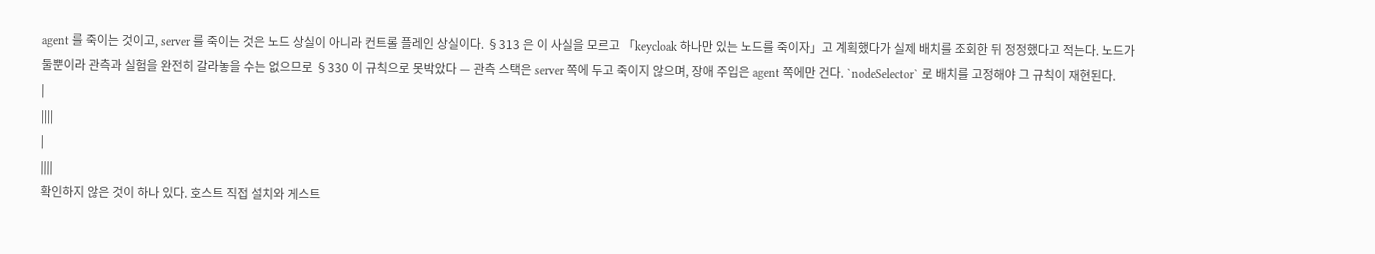agent 를 죽이는 것이고, server 를 죽이는 것은 노드 상실이 아니라 컨트롤 플레인 상실이다. §313 은 이 사실을 모르고 「keycloak 하나만 있는 노드를 죽이자」고 계획했다가 실제 배치를 조회한 뒤 정정했다고 적는다. 노드가 둘뿐이라 관측과 실험을 완전히 갈라놓을 수는 없으므로 §330 이 규칙으로 못박았다 — 관측 스택은 server 쪽에 두고 죽이지 않으며, 장애 주입은 agent 쪽에만 건다. `nodeSelector` 로 배치를 고정해야 그 규칙이 재현된다.
|
||||
|
||||
확인하지 않은 것이 하나 있다. 호스트 직접 설치와 게스트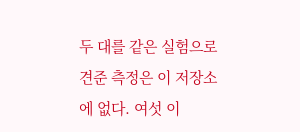두 대를 같은 실험으로 견준 측정은 이 저장소에 없다. 여섯 이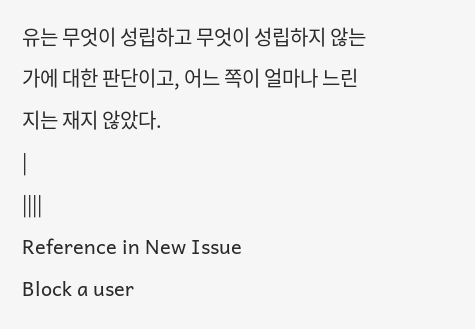유는 무엇이 성립하고 무엇이 성립하지 않는가에 대한 판단이고, 어느 쪽이 얼마나 느린지는 재지 않았다.
|
||||
Reference in New Issue
Block a user